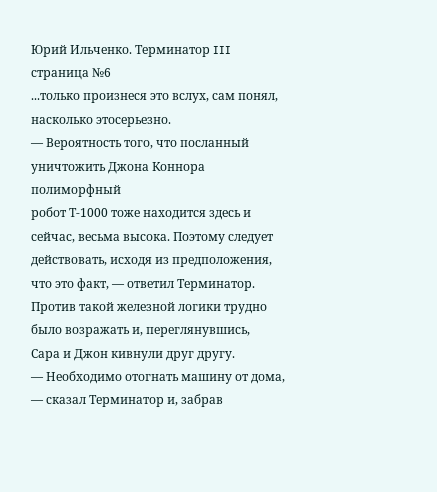Юрий Ильченко. Терминатор III
страница №6
...только произнеся это вслух, сам понял, насколько этосерьезно.
— Вероятность того, что посланный уничтожить Джона Коннора полиморфный
робот Т-1000 тоже находится здесь и сейчас, весьма высока. Поэтому следует
действовать, исходя из предположения, что это факт, — ответил Терминатор.
Против такой железной логики трудно было возражать и, переглянувшись,
Сара и Джон кивнули друг другу.
— Необходимо отогнать машину от дома, — сказал Терминатор и, забрав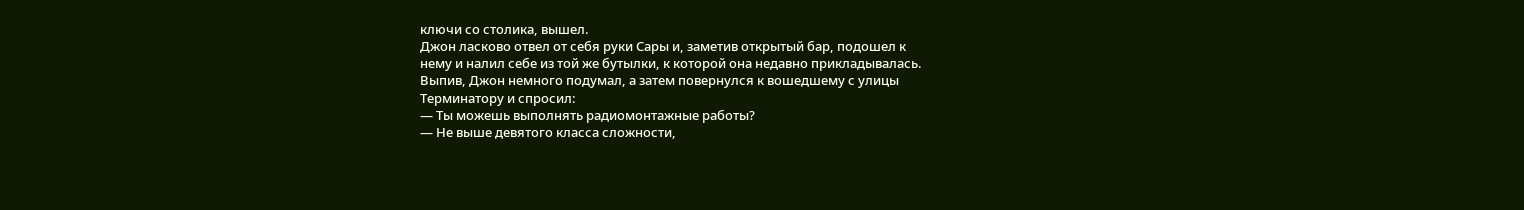ключи со столика, вышел.
Джон ласково отвел от себя руки Сары и, заметив открытый бар, подошел к
нему и налил себе из той же бутылки, к которой она недавно прикладывалась.
Выпив, Джон немного подумал, а затем повернулся к вошедшему с улицы
Терминатору и спросил:
— Ты можешь выполнять радиомонтажные работы?
— Не выше девятого класса сложности,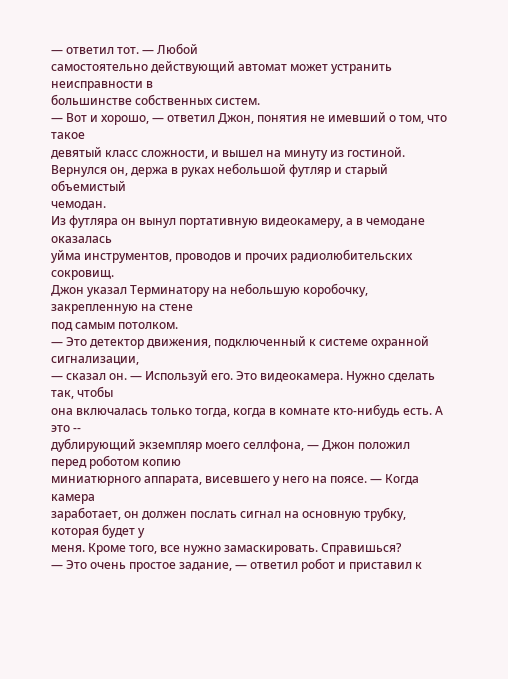— ответил тот. — Любой
самостоятельно действующий автомат может устранить неисправности в
большинстве собственных систем.
— Вот и хорошо, — ответил Джон, понятия не имевший о том, что такое
девятый класс сложности, и вышел на минуту из гостиной.
Вернулся он, держа в руках небольшой футляр и старый объемистый
чемодан.
Из футляра он вынул портативную видеокамеру, а в чемодане оказалась
уйма инструментов, проводов и прочих радиолюбительских сокровищ.
Джон указал Терминатору на небольшую коробочку, закрепленную на стене
под самым потолком.
— Это детектор движения, подключенный к системе охранной сигнализации,
— сказал он. — Используй его. Это видеокамера. Нужно сделать так, чтобы
она включалась только тогда, когда в комнате кто-нибудь есть. А это --
дублирующий экземпляр моего селлфона, — Джон положил перед роботом копию
миниатюрного аппарата, висевшего у него на поясе. — Когда камера
заработает, он должен послать сигнал на основную трубку, которая будет у
меня. Кроме того, все нужно замаскировать. Справишься?
— Это очень простое задание, — ответил робот и приставил к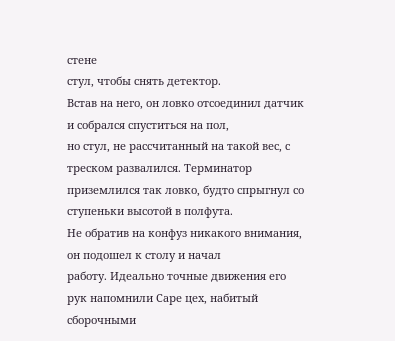стене
стул, чтобы снять детектор.
Встав на него, он ловко отсоединил датчик и собрался спуститься на пол,
но стул, не рассчитанный на такой вес, с треском развалился. Терминатор
приземлился так ловко, будто спрыгнул со ступеньки высотой в полфута.
Не обратив на конфуз никакого внимания, он подошел к столу и начал
работу. Идеально точные движения его рук напомнили Саре цех, набитый
сборочными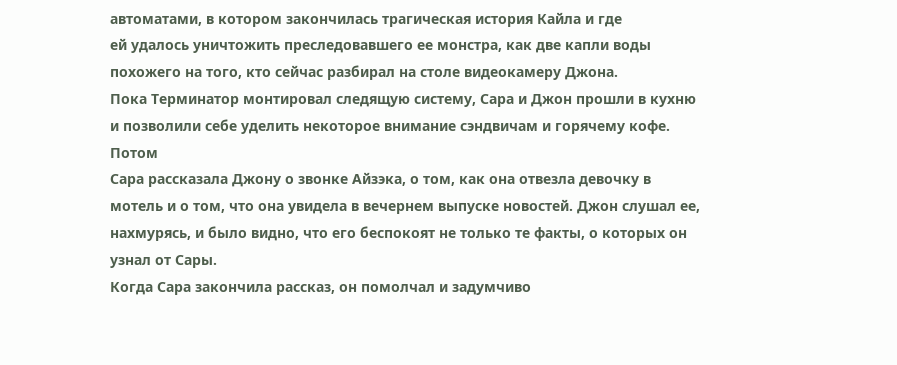автоматами, в котором закончилась трагическая история Кайла и где
ей удалось уничтожить преследовавшего ее монстра, как две капли воды
похожего на того, кто сейчас разбирал на столе видеокамеру Джона.
Пока Терминатор монтировал следящую систему, Сара и Джон прошли в кухню
и позволили себе уделить некоторое внимание сэндвичам и горячему кофе. Потом
Сара рассказала Джону о звонке Айзэка, о том, как она отвезла девочку в
мотель и о том, что она увидела в вечернем выпуске новостей. Джон слушал ее,
нахмурясь, и было видно, что его беспокоят не только те факты, о которых он
узнал от Сары.
Когда Сара закончила рассказ, он помолчал и задумчиво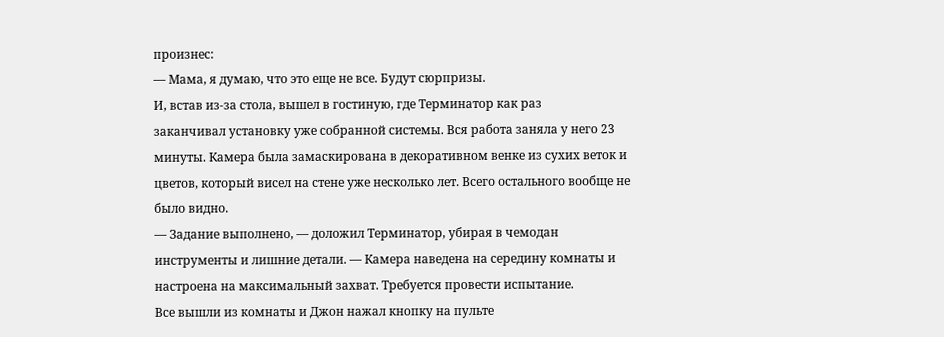произнес:
— Мама, я думаю, что это еще не все. Будут сюрпризы.
И, встав из-за стола, вышел в гостиную, где Терминатор как раз
заканчивал установку уже собранной системы. Вся работа заняла у него 23
минуты. Камера была замаскирована в декоративном венке из сухих веток и
цветов, который висел на стене уже несколько лет. Всего остального вообще не
было видно.
— Задание выполнено, — доложил Терминатор, убирая в чемодан
инструменты и лишние детали. — Камера наведена на середину комнаты и
настроена на максимальный захват. Требуется провести испытание.
Все вышли из комнаты и Джон нажал кнопку на пульте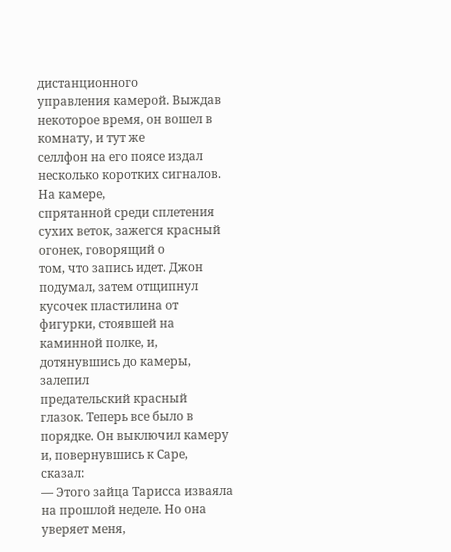дистанционного
управления камерой. Выждав некоторое время, он вошел в комнату, и тут же
селлфон на его поясе издал несколько коротких сигналов. На камере,
спрятанной среди сплетения сухих веток, зажегся красный огонек, говорящий о
том, что запись идет. Джон подумал, затем отщипнул кусочек пластилина от
фигурки, стоявшей на каминной полке, и, дотянувшись до камеры, залепил
предательский красный глазок. Теперь все было в порядке. Он выключил камеру
и, повернувшись к Саре, сказал:
— Этого зайца Тарисса изваяла на прошлой неделе. Но она уверяет меня,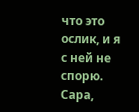что это ослик, и я с ней не спорю.
Сара,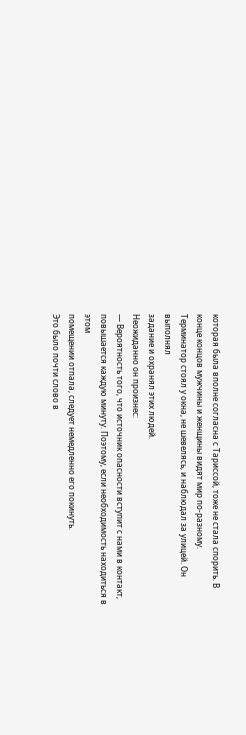которая была вполне согласна с Тариссой, тоже не стала спорить. В
конце концов мужчины и женщины видят мир по-разному.
Терминатор стоял у окна, не шевелясь, и наблюдал за улицей. Он выполнял
задание и охранял этих людей.
Неожиданно он произнес:
— Вероятность того, что источник опасности вступит с нами в контакт,
повышается каждую минуту. Поэтому, если необходимость находиться в этом
помещении отпала, следует немедленно его покинуть.
Это было почти слово в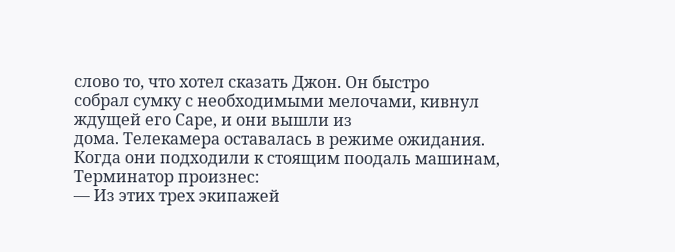слово то, что хотел сказать Джон. Он быстро
собрал сумку с необходимыми мелочами, кивнул ждущей его Саре, и они вышли из
дома. Телекамера оставалась в режиме ожидания.
Когда они подходили к стоящим поодаль машинам, Терминатор произнес:
— Из этих трех экипажей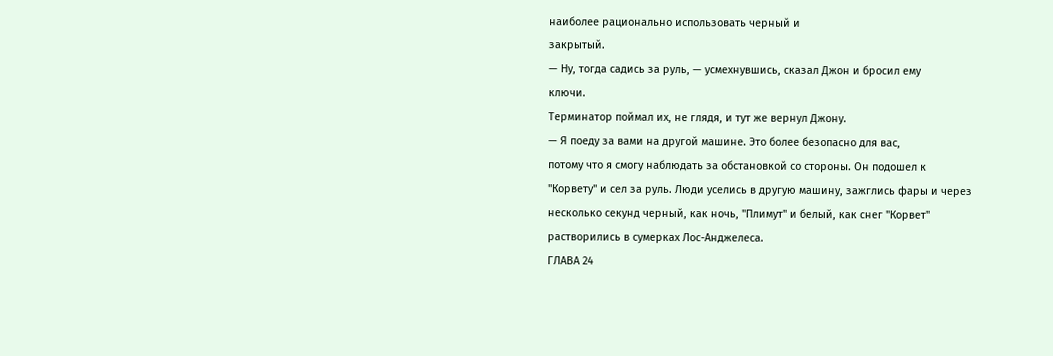наиболее рационально использовать черный и
закрытый.
— Ну, тогда садись за руль, — усмехнувшись, сказал Джон и бросил ему
ключи.
Терминатор поймал их, не глядя, и тут же вернул Джону.
— Я поеду за вами на другой машине. Это более безопасно для вас,
потому что я смогу наблюдать за обстановкой со стороны. Он подошел к
"Корвету" и сел за руль. Люди уселись в другую машину, зажглись фары и через
несколько секунд черный, как ночь, "Плимут" и белый, как снег "Корвет"
растворились в сумерках Лос-Анджелеса.
ГЛАВА 24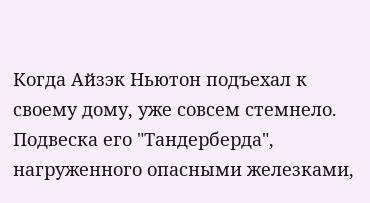Когда Айзэк Ньютон подъехал к своему дому, уже совсем стемнело.
Подвеска его "Тандерберда", нагруженного опасными железками,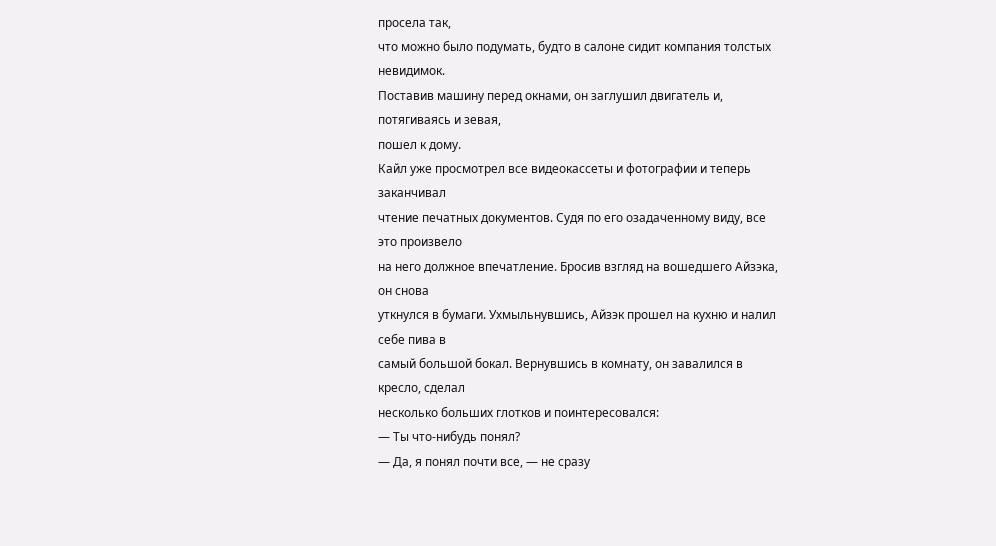просела так,
что можно было подумать, будто в салоне сидит компания толстых невидимок.
Поставив машину перед окнами, он заглушил двигатель и, потягиваясь и зевая,
пошел к дому.
Кайл уже просмотрел все видеокассеты и фотографии и теперь заканчивал
чтение печатных документов. Судя по его озадаченному виду, все это произвело
на него должное впечатление. Бросив взгляд на вошедшего Айзэка, он снова
уткнулся в бумаги. Ухмыльнувшись, Айзэк прошел на кухню и налил себе пива в
самый большой бокал. Вернувшись в комнату, он завалился в кресло, сделал
несколько больших глотков и поинтересовался:
— Ты что-нибудь понял?
— Да, я понял почти все, — не сразу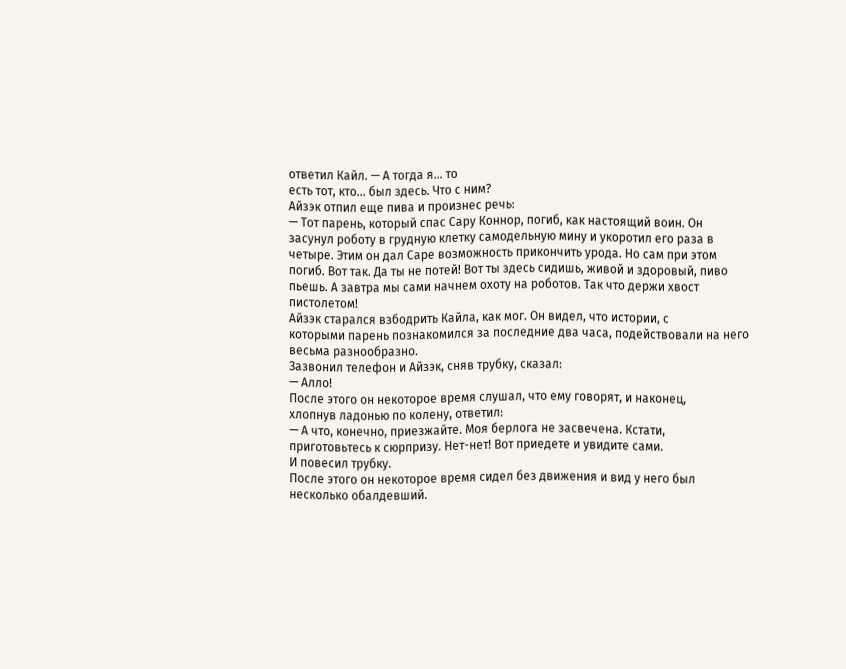ответил Кайл. — А тогда я... то
есть тот, кто... был здесь. Что с ним?
Айзэк отпил еще пива и произнес речь:
— Тот парень, который спас Сару Коннор, погиб, как настоящий воин. Он
засунул роботу в грудную клетку самодельную мину и укоротил его раза в
четыре. Этим он дал Саре возможность прикончить урода. Но сам при этом
погиб. Вот так. Да ты не потей! Вот ты здесь сидишь, живой и здоровый, пиво
пьешь. А завтра мы сами начнем охоту на роботов. Так что держи хвост
пистолетом!
Айзэк старался взбодрить Кайла, как мог. Он видел, что истории, с
которыми парень познакомился за последние два часа, подействовали на него
весьма разнообразно.
Зазвонил телефон и Айзэк, сняв трубку, сказал:
— Алло!
После этого он некоторое время слушал, что ему говорят, и наконец,
хлопнув ладонью по колену, ответил:
— А что, конечно, приезжайте. Моя берлога не засвечена. Кстати,
приготовьтесь к сюрпризу. Нет-нет! Вот приедете и увидите сами.
И повесил трубку.
После этого он некоторое время сидел без движения и вид у него был
несколько обалдевший.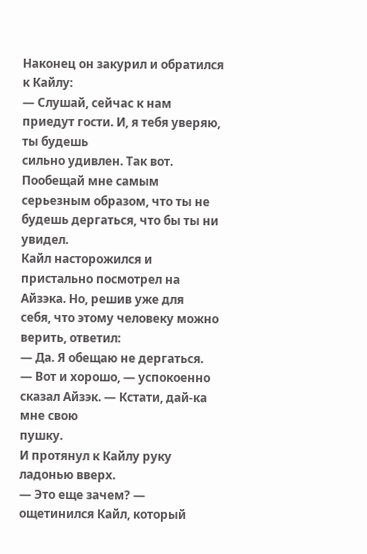Наконец он закурил и обратился к Кайлу:
— Слушай, сейчас к нам приедут гости. И, я тебя уверяю, ты будешь
сильно удивлен. Так вот. Пообещай мне самым серьезным образом, что ты не
будешь дергаться, что бы ты ни увидел.
Кайл насторожился и пристально посмотрел на Айзэка. Но, решив уже для
себя, что этому человеку можно верить, ответил:
— Да. Я обещаю не дергаться.
— Вот и хорошо, — успокоенно сказал Айзэк. — Кстати, дай-ка мне свою
пушку.
И протянул к Кайлу руку ладонью вверх.
— Это еще зачем? — ощетинился Кайл, который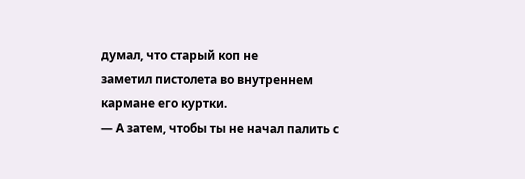думал, что старый коп не
заметил пистолета во внутреннем кармане его куртки.
— А затем, чтобы ты не начал палить с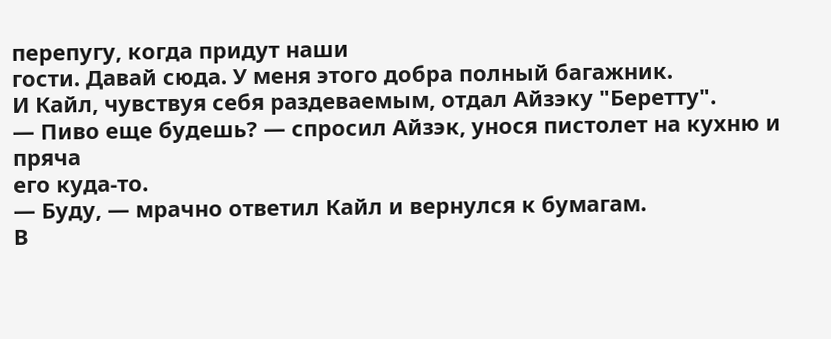перепугу, когда придут наши
гости. Давай сюда. У меня этого добра полный багажник.
И Кайл, чувствуя себя раздеваемым, отдал Айзэку "Беретту".
— Пиво еще будешь? — спросил Айзэк, унося пистолет на кухню и пряча
его куда-то.
— Буду, — мрачно ответил Кайл и вернулся к бумагам.
В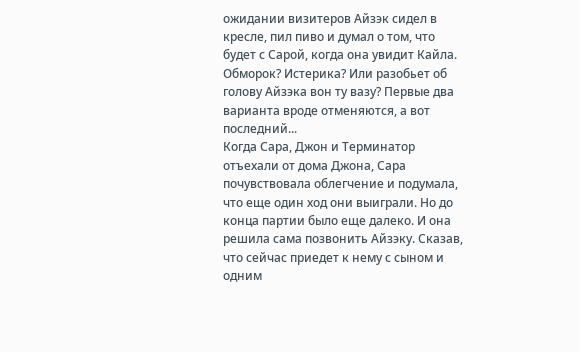ожидании визитеров Айзэк сидел в кресле, пил пиво и думал о том, что
будет с Сарой, когда она увидит Кайла. Обморок? Истерика? Или разобьет об
голову Айзэка вон ту вазу? Первые два варианта вроде отменяются, а вот
последний...
Когда Сара, Джон и Терминатор отъехали от дома Джона, Сара
почувствовала облегчение и подумала, что еще один ход они выиграли. Но до
конца партии было еще далеко. И она решила сама позвонить Айзэку. Сказав,
что сейчас приедет к нему с сыном и одним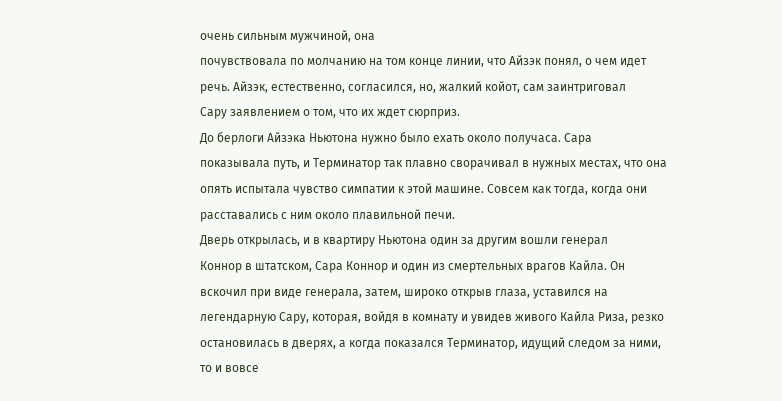очень сильным мужчиной, она
почувствовала по молчанию на том конце линии, что Айзэк понял, о чем идет
речь. Айзэк, естественно, согласился, но, жалкий койот, сам заинтриговал
Сару заявлением о том, что их ждет сюрприз.
До берлоги Айзэка Ньютона нужно было ехать около получаса. Сара
показывала путь, и Терминатор так плавно сворачивал в нужных местах, что она
опять испытала чувство симпатии к этой машине. Совсем как тогда, когда они
расставались с ним около плавильной печи.
Дверь открылась, и в квартиру Ньютона один за другим вошли генерал
Коннор в штатском, Сара Коннор и один из смертельных врагов Кайла. Он
вскочил при виде генерала, затем, широко открыв глаза, уставился на
легендарную Сару, которая, войдя в комнату и увидев живого Кайла Риза, резко
остановилась в дверях, а когда показался Терминатор, идущий следом за ними,
то и вовсе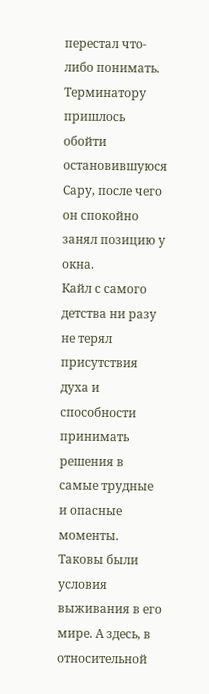перестал что-либо понимать. Терминатору пришлось обойти
остановившуюся Сару, после чего он спокойно занял позицию у окна.
Кайл с самого детства ни разу не терял присутствия духа и способности
принимать решения в самые трудные и опасные моменты. Таковы были условия
выживания в его мире. А здесь, в относительной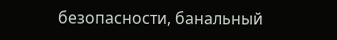безопасности, банальный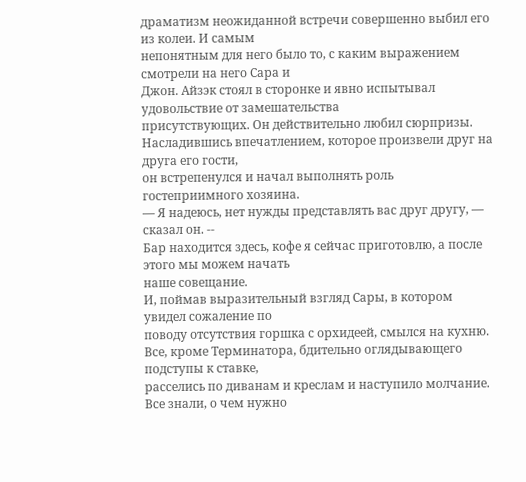драматизм неожиданной встречи совершенно выбил его из колеи. И самым
непонятным для него было то, с каким выражением смотрели на него Сара и
Джон. Айзэк стоял в сторонке и явно испытывал удовольствие от замешательства
присутствующих. Он действительно любил сюрпризы.
Насладившись впечатлением, которое произвели друг на друга его гости,
он встрепенулся и начал выполнять роль гостеприимного хозяина.
— Я надеюсь, нет нужды представлять вас друг другу, — сказал он. --
Бар находится здесь, кофе я сейчас приготовлю, а после этого мы можем начать
наше совещание.
И, поймав выразительный взгляд Сары, в котором увидел сожаление по
поводу отсутствия горшка с орхидеей, смылся на кухню.
Все, кроме Терминатора, бдительно оглядывающего подступы к ставке,
расселись по диванам и креслам и наступило молчание. Все знали, о чем нужно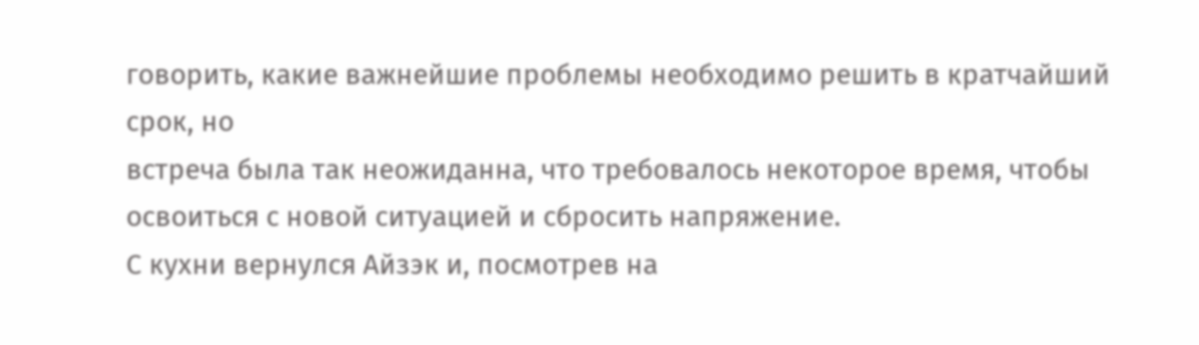говорить, какие важнейшие проблемы необходимо решить в кратчайший срок, но
встреча была так неожиданна, что требовалось некоторое время, чтобы
освоиться с новой ситуацией и сбросить напряжение.
С кухни вернулся Айзэк и, посмотрев на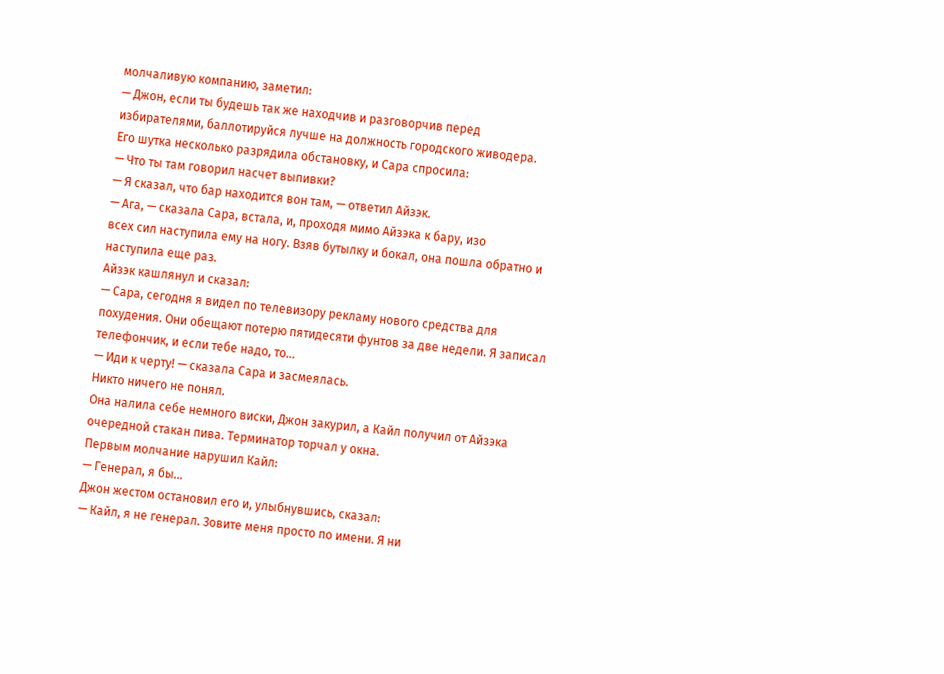молчаливую компанию, заметил:
— Джон, если ты будешь так же находчив и разговорчив перед
избирателями, баллотируйся лучше на должность городского живодера.
Его шутка несколько разрядила обстановку, и Сара спросила:
— Что ты там говорил насчет выпивки?
— Я сказал, что бар находится вон там, — ответил Айзэк.
— Ага, — сказала Сара, встала, и, проходя мимо Айзэка к бару, изо
всех сил наступила ему на ногу. Взяв бутылку и бокал, она пошла обратно и
наступила еще раз.
Айзэк кашлянул и сказал:
— Сара, сегодня я видел по телевизору рекламу нового средства для
похудения. Они обещают потерю пятидесяти фунтов за две недели. Я записал
телефончик, и если тебе надо, то...
— Иди к черту! — сказала Сара и засмеялась.
Никто ничего не понял.
Она налила себе немного виски, Джон закурил, а Кайл получил от Айзэка
очередной стакан пива. Терминатор торчал у окна.
Первым молчание нарушил Кайл:
— Генерал, я бы...
Джон жестом остановил его и, улыбнувшись, сказал:
— Кайл, я не генерал. Зовите меня просто по имени. Я ни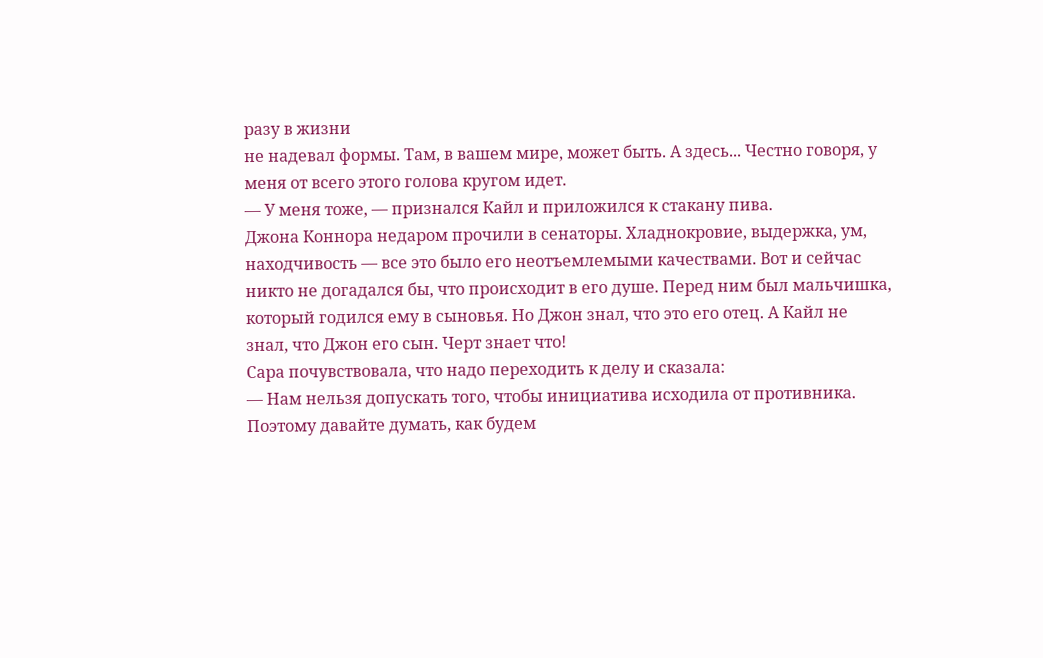разу в жизни
не надевал формы. Там, в вашем мире, может быть. А здесь... Честно говоря, у
меня от всего этого голова кругом идет.
— У меня тоже, — признался Кайл и приложился к стакану пива.
Джона Коннора недаром прочили в сенаторы. Хладнокровие, выдержка, ум,
находчивость — все это было его неотъемлемыми качествами. Вот и сейчас
никто не догадался бы, что происходит в его душе. Перед ним был мальчишка,
который годился ему в сыновья. Но Джон знал, что это его отец. А Кайл не
знал, что Джон его сын. Черт знает что!
Сара почувствовала, что надо переходить к делу и сказала:
— Нам нельзя допускать того, чтобы инициатива исходила от противника.
Поэтому давайте думать, как будем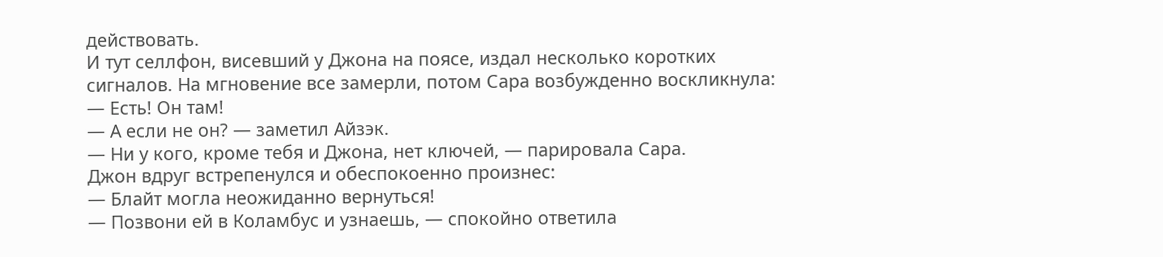действовать.
И тут селлфон, висевший у Джона на поясе, издал несколько коротких
сигналов. На мгновение все замерли, потом Сара возбужденно воскликнула:
— Есть! Он там!
— А если не он? — заметил Айзэк.
— Ни у кого, кроме тебя и Джона, нет ключей, — парировала Сара.
Джон вдруг встрепенулся и обеспокоенно произнес:
— Блайт могла неожиданно вернуться!
— Позвони ей в Коламбус и узнаешь, — спокойно ответила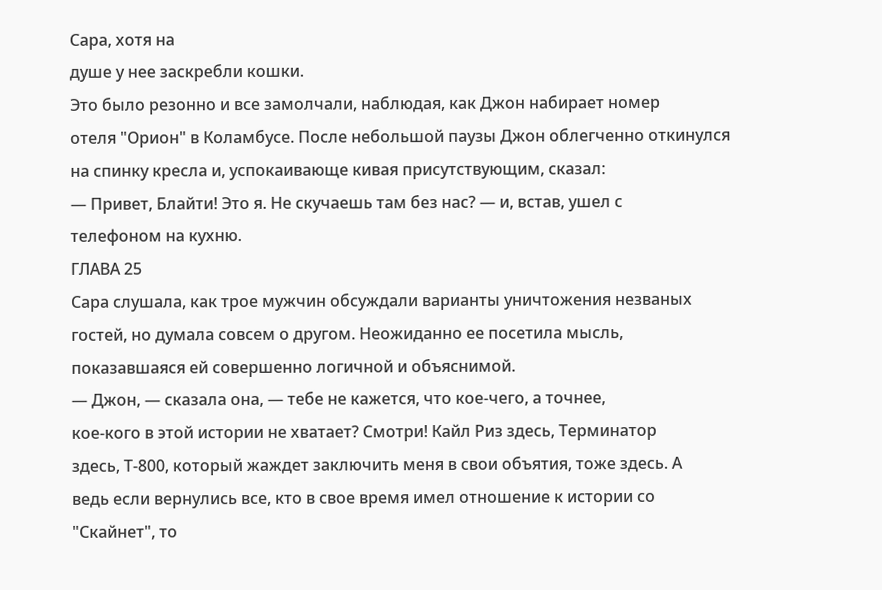Сара, хотя на
душе у нее заскребли кошки.
Это было резонно и все замолчали, наблюдая, как Джон набирает номер
отеля "Орион" в Коламбусе. После небольшой паузы Джон облегченно откинулся
на спинку кресла и, успокаивающе кивая присутствующим, сказал:
— Привет, Блайти! Это я. Не скучаешь там без нас? — и, встав, ушел с
телефоном на кухню.
ГЛАВА 25
Сара слушала, как трое мужчин обсуждали варианты уничтожения незваных
гостей, но думала совсем о другом. Неожиданно ее посетила мысль,
показавшаяся ей совершенно логичной и объяснимой.
— Джон, — сказала она, — тебе не кажется, что кое-чего, а точнее,
кое-кого в этой истории не хватает? Смотри! Кайл Риз здесь, Терминатор
здесь, Т-800, который жаждет заключить меня в свои объятия, тоже здесь. А
ведь если вернулись все, кто в свое время имел отношение к истории со
"Скайнет", то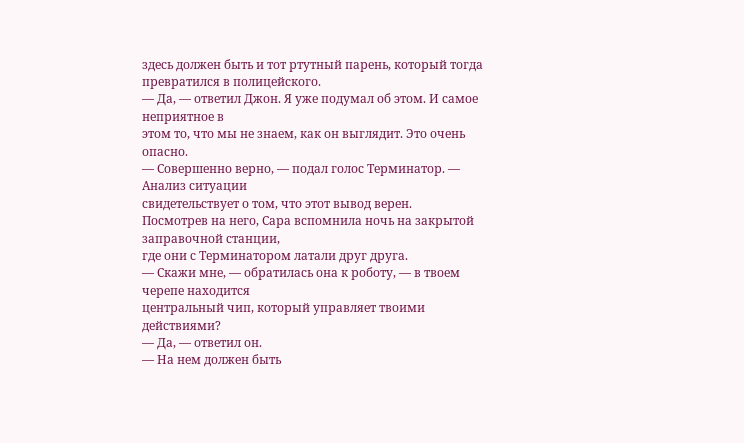здесь должен быть и тот ртутный парень, который тогда
превратился в полицейского.
— Да, — ответил Джон. Я уже подумал об этом. И самое неприятное в
этом то, что мы не знаем, как он выглядит. Это очень опасно.
— Совершенно верно, — подал голос Терминатор. — Анализ ситуации
свидетельствует о том, что этот вывод верен.
Посмотрев на него, Сара вспомнила ночь на закрытой заправочной станции,
где они с Терминатором латали друг друга.
— Скажи мне, — обратилась она к роботу, — в твоем черепе находится
центральный чип, который управляет твоими действиями?
— Да, — ответил он.
— На нем должен быть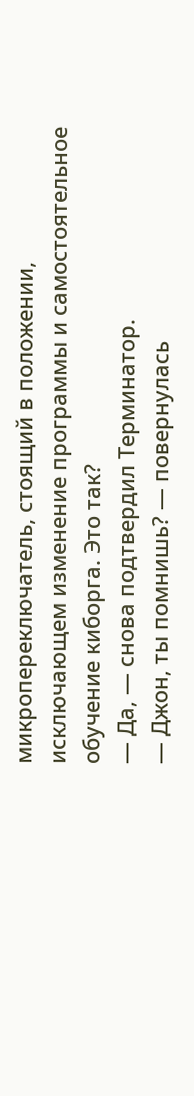микропереключатель, стоящий в положении,
исключающем изменение программы и самостоятельное обучение киборга. Это так?
— Да, — снова подтвердил Терминатор.
— Джон, ты помнишь? — повернулась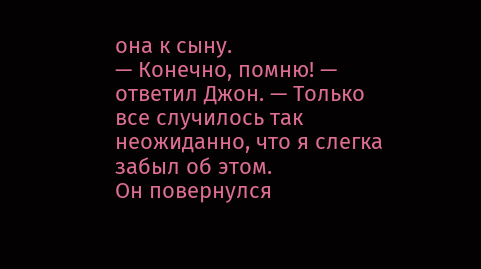она к сыну.
— Конечно, помню! — ответил Джон. — Только все случилось так
неожиданно, что я слегка забыл об этом.
Он повернулся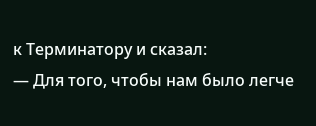к Терминатору и сказал:
— Для того, чтобы нам было легче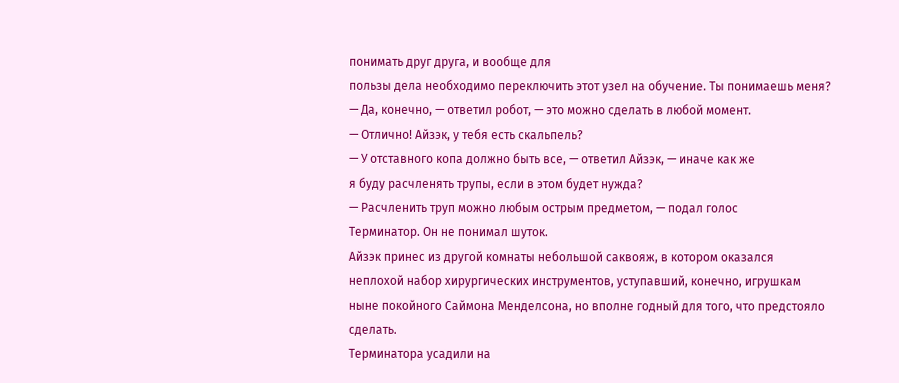понимать друг друга, и вообще для
пользы дела необходимо переключить этот узел на обучение. Ты понимаешь меня?
— Да, конечно, — ответил робот, — это можно сделать в любой момент.
— Отлично! Айзэк, у тебя есть скальпель?
— У отставного копа должно быть все, — ответил Айзэк, — иначе как же
я буду расчленять трупы, если в этом будет нужда?
— Расчленить труп можно любым острым предметом, — подал голос
Терминатор. Он не понимал шуток.
Айзэк принес из другой комнаты небольшой саквояж, в котором оказался
неплохой набор хирургических инструментов, уступавший, конечно, игрушкам
ныне покойного Саймона Менделсона, но вполне годный для того, что предстояло
сделать.
Терминатора усадили на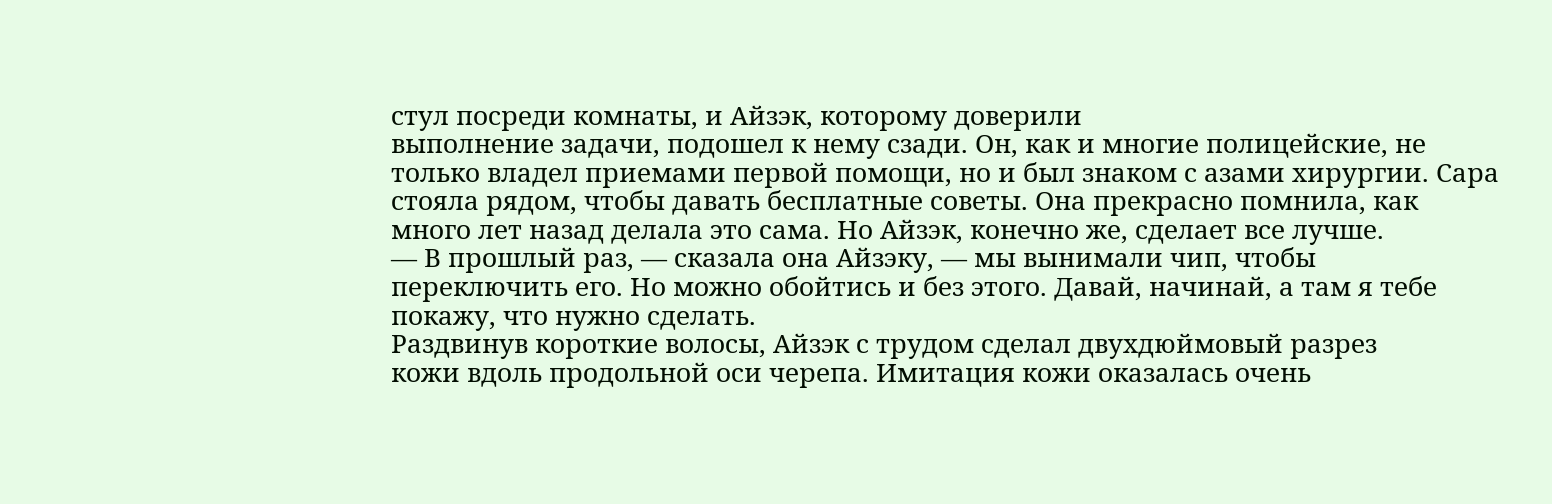стул посреди комнаты, и Айзэк, которому доверили
выполнение задачи, подошел к нему сзади. Он, как и многие полицейские, не
только владел приемами первой помощи, но и был знаком с азами хирургии. Сара
стояла рядом, чтобы давать бесплатные советы. Она прекрасно помнила, как
много лет назад делала это сама. Но Айзэк, конечно же, сделает все лучше.
— В прошлый раз, — сказала она Айзэку, — мы вынимали чип, чтобы
переключить его. Но можно обойтись и без этого. Давай, начинай, а там я тебе
покажу, что нужно сделать.
Раздвинув короткие волосы, Айзэк с трудом сделал двухдюймовый разрез
кожи вдоль продольной оси черепа. Имитация кожи оказалась очень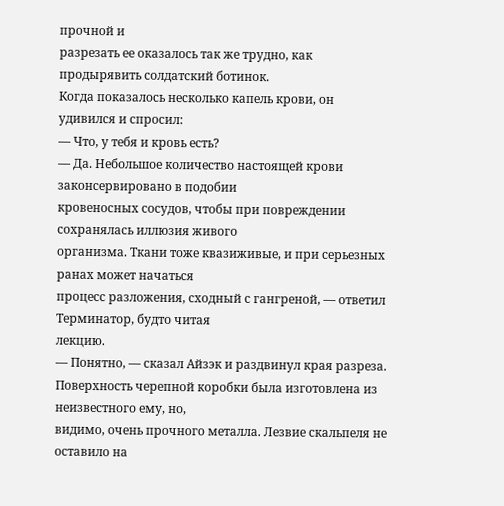прочной и
разрезать ее оказалось так же трудно, как продырявить солдатский ботинок.
Когда показалось несколько капель крови, он удивился и спросил:
— Что, у тебя и кровь есть?
— Да. Небольшое количество настоящей крови законсервировано в подобии
кровеносных сосудов, чтобы при повреждении сохранялась иллюзия живого
организма. Ткани тоже квазиживые, и при серьезных ранах может начаться
процесс разложения, сходный с гангреной, — ответил Терминатор, будто читая
лекцию.
— Понятно, — сказал Айзэк и раздвинул края разреза.
Поверхность черепной коробки была изготовлена из неизвестного ему, но,
видимо, очень прочного металла. Лезвие скальпеля не оставило на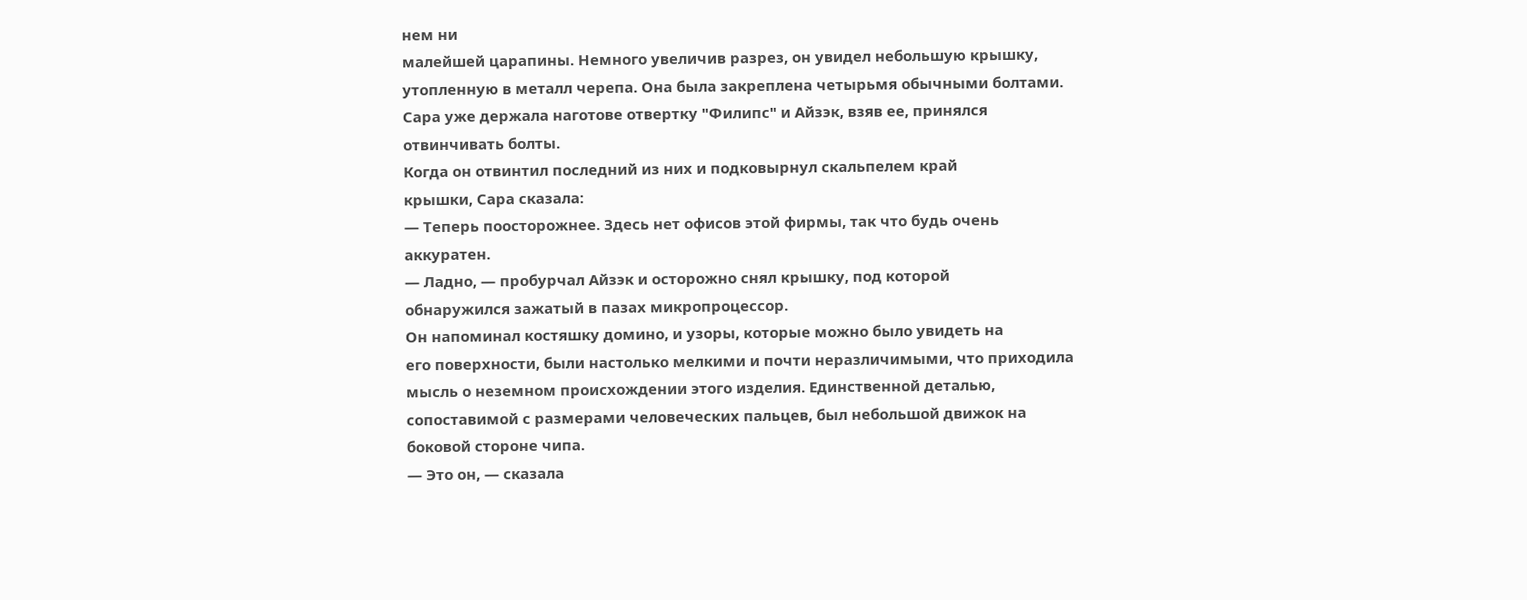нем ни
малейшей царапины. Немного увеличив разрез, он увидел небольшую крышку,
утопленную в металл черепа. Она была закреплена четырьмя обычными болтами.
Сара уже держала наготове отвертку "Филипс" и Айзэк, взяв ее, принялся
отвинчивать болты.
Когда он отвинтил последний из них и подковырнул скальпелем край
крышки, Сара сказала:
— Теперь поосторожнее. Здесь нет офисов этой фирмы, так что будь очень
аккуратен.
— Ладно, — пробурчал Айзэк и осторожно снял крышку, под которой
обнаружился зажатый в пазах микропроцессор.
Он напоминал костяшку домино, и узоры, которые можно было увидеть на
его поверхности, были настолько мелкими и почти неразличимыми, что приходила
мысль о неземном происхождении этого изделия. Единственной деталью,
сопоставимой с размерами человеческих пальцев, был небольшой движок на
боковой стороне чипа.
— Это он, — сказала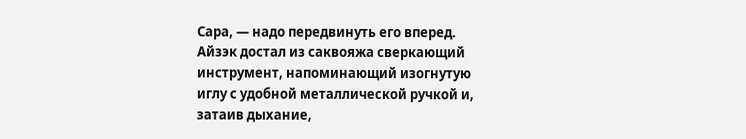Сара, — надо передвинуть его вперед.
Айзэк достал из саквояжа сверкающий инструмент, напоминающий изогнутую
иглу с удобной металлической ручкой и, затаив дыхание,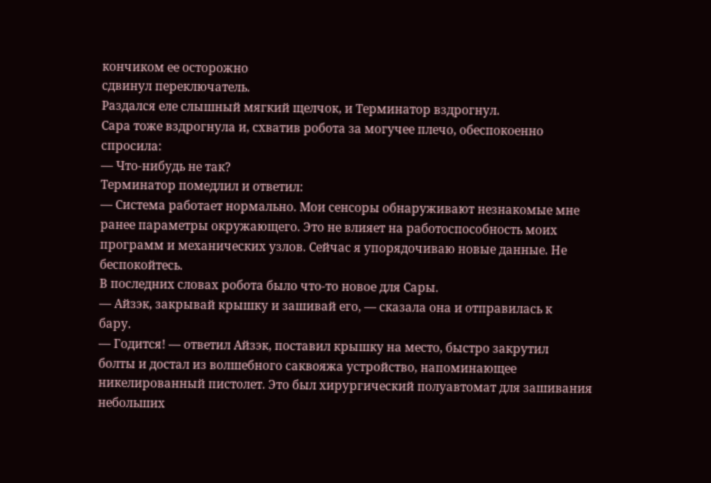кончиком ее осторожно
сдвинул переключатель.
Раздался еле слышный мягкий щелчок, и Терминатор вздрогнул.
Сара тоже вздрогнула и, схватив робота за могучее плечо, обеспокоенно
спросила:
— Что-нибудь не так?
Терминатор помедлил и ответил:
— Система работает нормально. Мои сенсоры обнаруживают незнакомые мне
ранее параметры окружающего. Это не влияет на работоспособность моих
программ и механических узлов. Сейчас я упорядочиваю новые данные. Не
беспокойтесь.
В последних словах робота было что-то новое для Сары.
— Айзэк, закрывай крышку и зашивай его, — сказала она и отправилась к
бару.
— Годится! — ответил Айзэк, поставил крышку на место, быстро закрутил
болты и достал из волшебного саквояжа устройство, напоминающее
никелированный пистолет. Это был хирургический полуавтомат для зашивания
небольших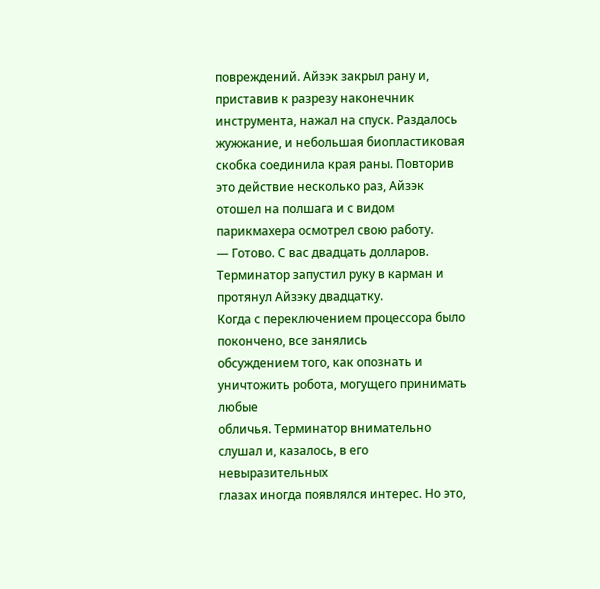повреждений. Айзэк закрыл рану и, приставив к разрезу наконечник
инструмента, нажал на спуск. Раздалось жужжание, и небольшая биопластиковая
скобка соединила края раны. Повторив это действие несколько раз, Айзэк
отошел на полшага и с видом парикмахера осмотрел свою работу.
— Готово. С вас двадцать долларов.
Терминатор запустил руку в карман и протянул Айзэку двадцатку.
Когда с переключением процессора было покончено, все занялись
обсуждением того, как опознать и уничтожить робота, могущего принимать любые
обличья. Терминатор внимательно слушал и, казалось, в его невыразительных
глазах иногда появлялся интерес. Но это,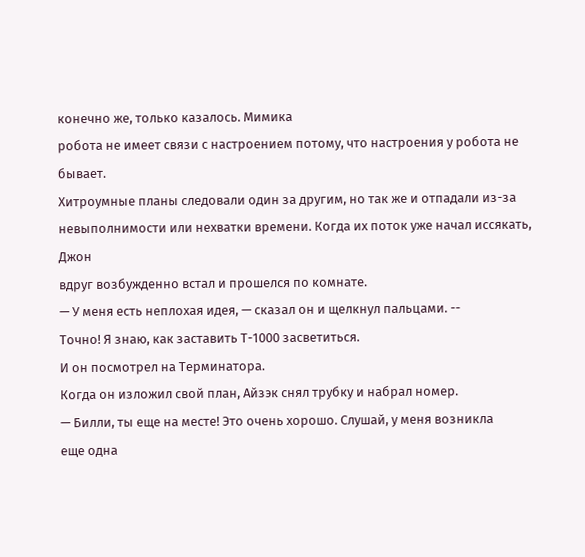конечно же, только казалось. Мимика
робота не имеет связи с настроением потому, что настроения у робота не
бывает.
Хитроумные планы следовали один за другим, но так же и отпадали из-за
невыполнимости или нехватки времени. Когда их поток уже начал иссякать, Джон
вдруг возбужденно встал и прошелся по комнате.
— У меня есть неплохая идея, — сказал он и щелкнул пальцами. --
Точно! Я знаю, как заставить Т-1000 засветиться.
И он посмотрел на Терминатора.
Когда он изложил свой план, Айзэк снял трубку и набрал номер.
— Билли, ты еще на месте! Это очень хорошо. Слушай, у меня возникла
еще одна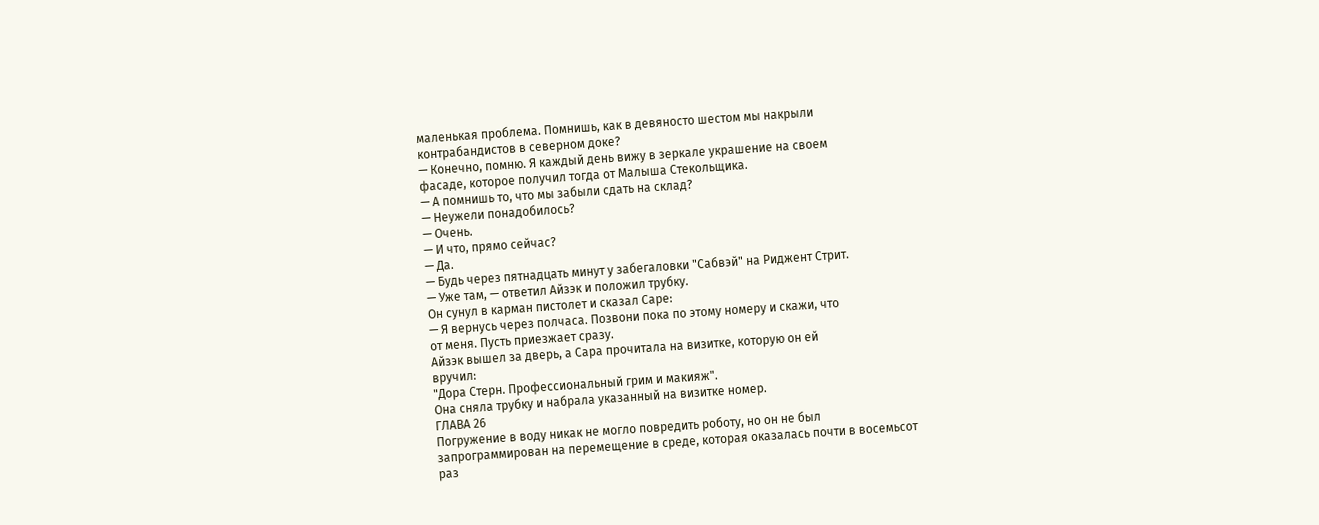маленькая проблема. Помнишь, как в девяносто шестом мы накрыли
контрабандистов в северном доке?
— Конечно, помню. Я каждый день вижу в зеркале украшение на своем
фасаде, которое получил тогда от Малыша Стекольщика.
— А помнишь то, что мы забыли сдать на склад?
— Неужели понадобилось?
— Очень.
— И что, прямо сейчас?
— Да.
— Будь через пятнадцать минут у забегаловки "Сабвэй" на Риджент Стрит.
— Уже там, — ответил Айзэк и положил трубку.
Он сунул в карман пистолет и сказал Саре:
— Я вернусь через полчаса. Позвони пока по этому номеру и скажи, что
от меня. Пусть приезжает сразу.
Айзэк вышел за дверь, а Сара прочитала на визитке, которую он ей
вручил:
"Дора Стерн. Профессиональный грим и макияж".
Она сняла трубку и набрала указанный на визитке номер.
ГЛАВА 26
Погружение в воду никак не могло повредить роботу, но он не был
запрограммирован на перемещение в среде, которая оказалась почти в восемьсот
раз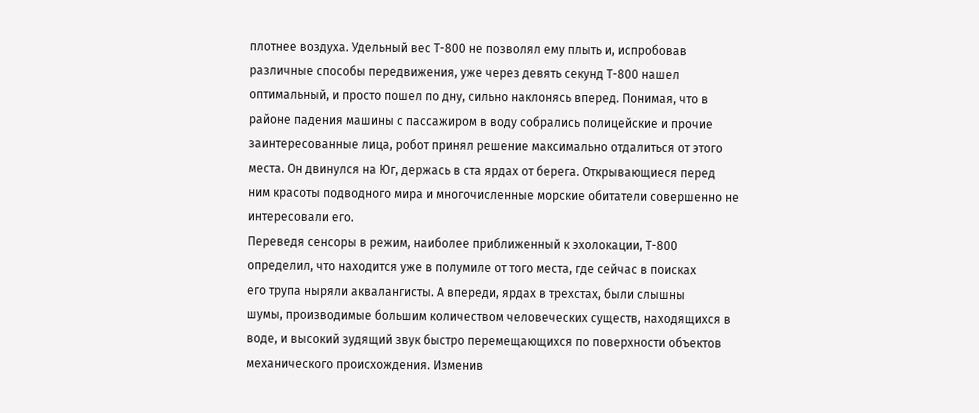плотнее воздуха. Удельный вес Т-800 не позволял ему плыть и, испробовав
различные способы передвижения, уже через девять секунд Т-800 нашел
оптимальный, и просто пошел по дну, сильно наклонясь вперед. Понимая, что в
районе падения машины с пассажиром в воду собрались полицейские и прочие
заинтересованные лица, робот принял решение максимально отдалиться от этого
места. Он двинулся на Юг, держась в ста ярдах от берега. Открывающиеся перед
ним красоты подводного мира и многочисленные морские обитатели совершенно не
интересовали его.
Переведя сенсоры в режим, наиболее приближенный к эхолокации, Т-800
определил, что находится уже в полумиле от того места, где сейчас в поисках
его трупа ныряли аквалангисты. А впереди, ярдах в трехстах, были слышны
шумы, производимые большим количеством человеческих существ, находящихся в
воде, и высокий зудящий звук быстро перемещающихся по поверхности объектов
механического происхождения. Изменив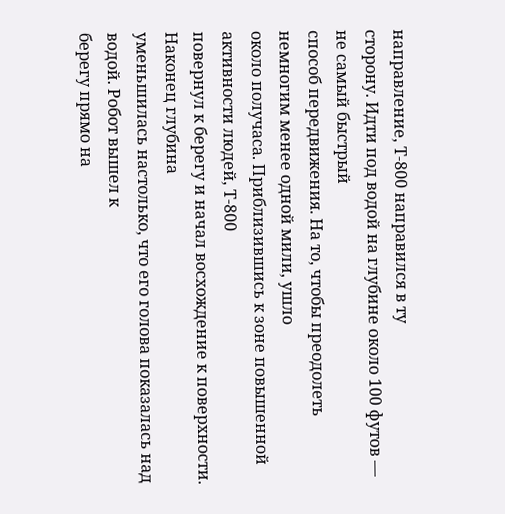направление, Т-800 направился в ту
сторону. Идти под водой на глубине около 100 футов — не самый быстрый
способ передвижения. На то, чтобы преодолеть немногим менее одной мили, ушло
около получаса. Приблизившись к зоне повышенной активности людей, Т-800
повернул к берегу и начал восхождение к поверхности. Наконец глубина
уменьшилась настолько, что его голова показалась над водой. Робот вышел к
берегу прямо на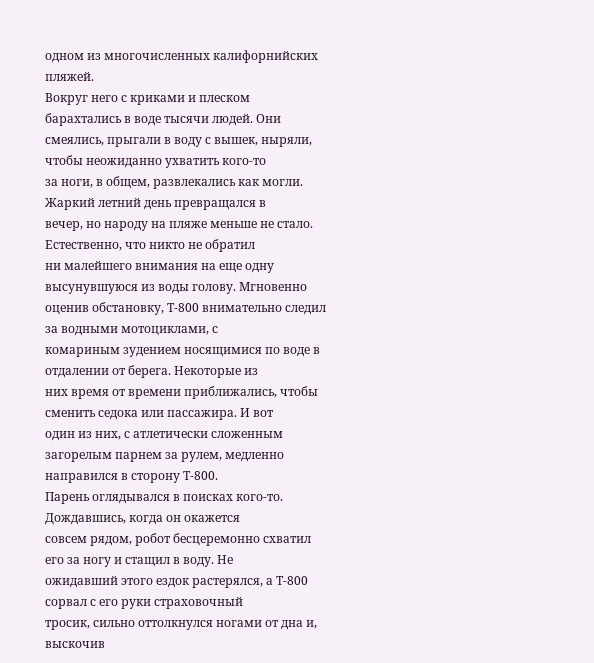одном из многочисленных калифорнийских пляжей.
Вокруг него с криками и плеском барахтались в воде тысячи людей. Они
смеялись, прыгали в воду с вышек, ныряли, чтобы неожиданно ухватить кого-то
за ноги, в общем, развлекались как могли. Жаркий летний день превращался в
вечер, но народу на пляже меньше не стало. Естественно, что никто не обратил
ни малейшего внимания на еще одну высунувшуюся из воды голову. Мгновенно
оценив обстановку, Т-800 внимательно следил за водными мотоциклами, с
комариным зудением носящимися по воде в отдалении от берега. Некоторые из
них время от времени приближались, чтобы сменить седока или пассажира. И вот
один из них, с атлетически сложенным загорелым парнем за рулем, медленно
направился в сторону Т-800.
Парень оглядывался в поисках кого-то. Дождавшись, когда он окажется
совсем рядом, робот бесцеремонно схватил его за ногу и стащил в воду. Не
ожидавший этого ездок растерялся, а Т-800 сорвал с его руки страховочный
тросик, сильно оттолкнулся ногами от дна и, выскочив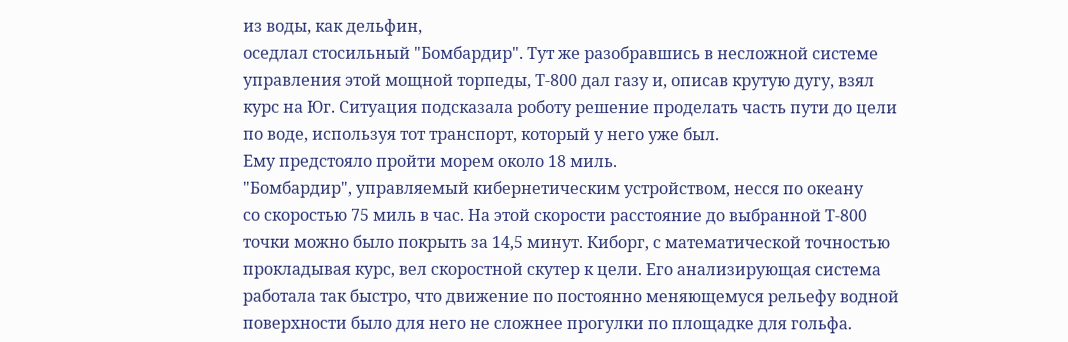из воды, как дельфин,
оседлал стосильный "Бомбардир". Тут же разобравшись в несложной системе
управления этой мощной торпеды, Т-800 дал газу и, описав крутую дугу, взял
курс на Юг. Ситуация подсказала роботу решение проделать часть пути до цели
по воде, используя тот транспорт, который у него уже был.
Ему предстояло пройти морем около 18 миль.
"Бомбардир", управляемый кибернетическим устройством, несся по океану
со скоростью 75 миль в час. На этой скорости расстояние до выбранной Т-800
точки можно было покрыть за 14,5 минут. Киборг, с математической точностью
прокладывая курс, вел скоростной скутер к цели. Его анализирующая система
работала так быстро, что движение по постоянно меняющемуся рельефу водной
поверхности было для него не сложнее прогулки по площадке для гольфа.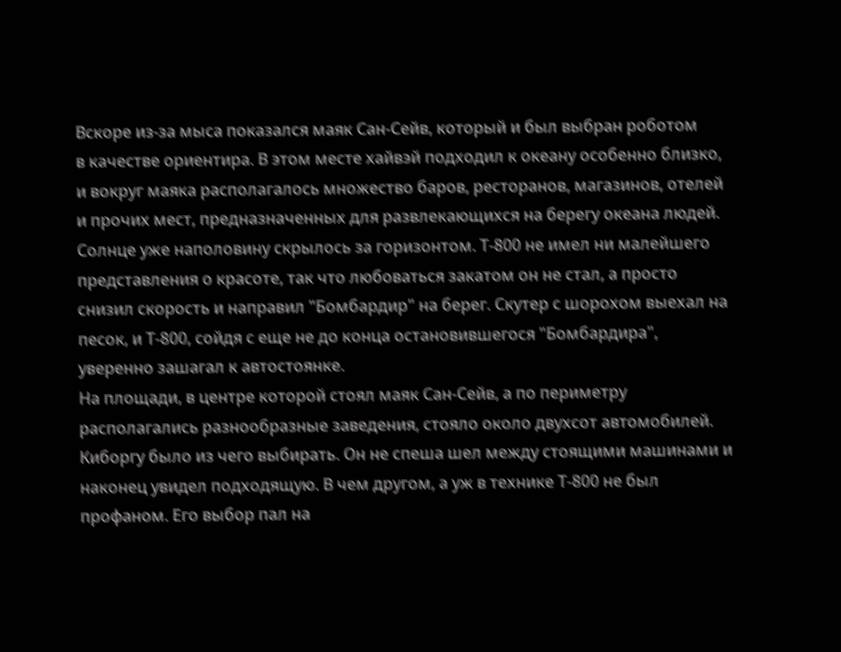Вскоре из-за мыса показался маяк Сан-Сейв, который и был выбран роботом
в качестве ориентира. В этом месте хайвэй подходил к океану особенно близко,
и вокруг маяка располагалось множество баров, ресторанов, магазинов, отелей
и прочих мест, предназначенных для развлекающихся на берегу океана людей.
Солнце уже наполовину скрылось за горизонтом. Т-800 не имел ни малейшего
представления о красоте, так что любоваться закатом он не стал, а просто
снизил скорость и направил "Бомбардир" на берег. Скутер с шорохом выехал на
песок, и Т-800, сойдя с еще не до конца остановившегося "Бомбардира",
уверенно зашагал к автостоянке.
На площади, в центре которой стоял маяк Сан-Сейв, а по периметру
располагались разнообразные заведения, стояло около двухсот автомобилей.
Киборгу было из чего выбирать. Он не спеша шел между стоящими машинами и
наконец увидел подходящую. В чем другом, а уж в технике Т-800 не был
профаном. Его выбор пал на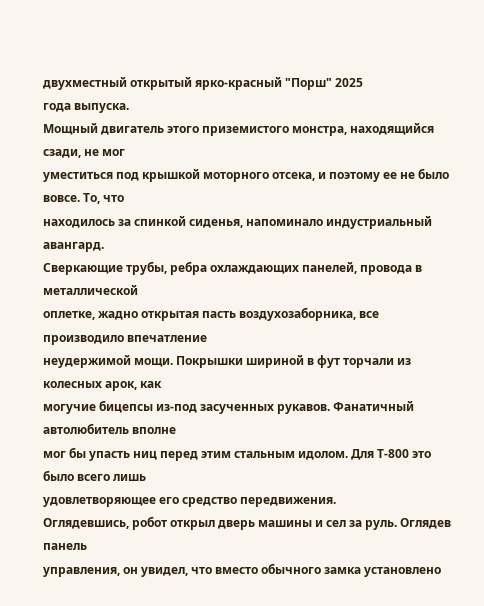двухместный открытый ярко-красный "Порш" 2025
года выпуска.
Мощный двигатель этого приземистого монстра, находящийся сзади, не мог
уместиться под крышкой моторного отсека, и поэтому ее не было вовсе. То, что
находилось за спинкой сиденья, напоминало индустриальный авангард.
Сверкающие трубы, ребра охлаждающих панелей, провода в металлической
оплетке, жадно открытая пасть воздухозаборника, все производило впечатление
неудержимой мощи. Покрышки шириной в фут торчали из колесных арок, как
могучие бицепсы из-под засученных рукавов. Фанатичный автолюбитель вполне
мог бы упасть ниц перед этим стальным идолом. Для Т-800 это было всего лишь
удовлетворяющее его средство передвижения.
Оглядевшись, робот открыл дверь машины и сел за руль. Оглядев панель
управления, он увидел, что вместо обычного замка установлено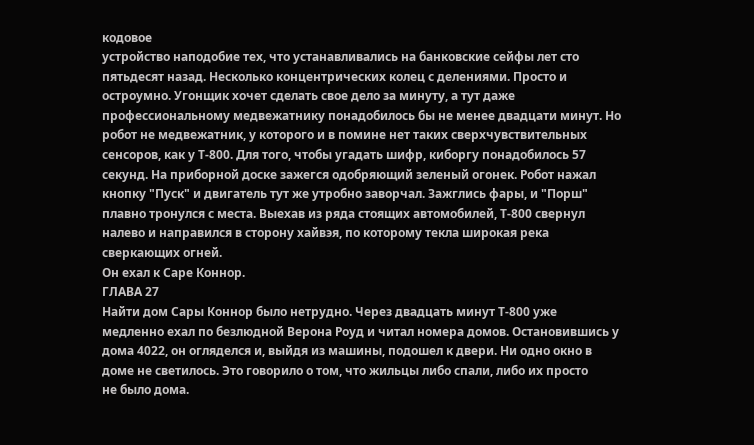кодовое
устройство наподобие тех, что устанавливались на банковские сейфы лет сто
пятьдесят назад. Несколько концентрических колец с делениями. Просто и
остроумно. Угонщик хочет сделать свое дело за минуту, а тут даже
профессиональному медвежатнику понадобилось бы не менее двадцати минут. Но
робот не медвежатник, у которого и в помине нет таких сверхчувствительных
сенсоров, как у Т-800. Для того, чтобы угадать шифр, киборгу понадобилось 57
секунд. На приборной доске зажегся одобряющий зеленый огонек. Робот нажал
кнопку "Пуск" и двигатель тут же утробно заворчал. Зажглись фары, и "Порш"
плавно тронулся с места. Выехав из ряда стоящих автомобилей, Т-800 свернул
налево и направился в сторону хайвэя, по которому текла широкая река
сверкающих огней.
Он ехал к Саре Коннор.
ГЛАВА 27
Найти дом Сары Коннор было нетрудно. Через двадцать минут Т-800 уже
медленно ехал по безлюдной Верона Роуд и читал номера домов. Остановившись у
дома 4022, он огляделся и, выйдя из машины, подошел к двери. Ни одно окно в
доме не светилось. Это говорило о том, что жильцы либо спали, либо их просто
не было дома.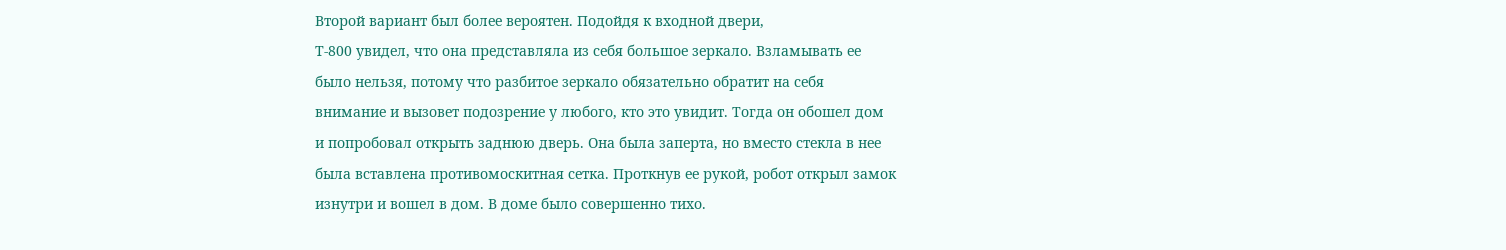Второй вариант был более вероятен. Подойдя к входной двери,
Т-800 увидел, что она представляла из себя большое зеркало. Взламывать ее
было нельзя, потому что разбитое зеркало обязательно обратит на себя
внимание и вызовет подозрение у любого, кто это увидит. Тогда он обошел дом
и попробовал открыть заднюю дверь. Она была заперта, но вместо стекла в нее
была вставлена противомоскитная сетка. Проткнув ее рукой, робот открыл замок
изнутри и вошел в дом. В доме было совершенно тихо.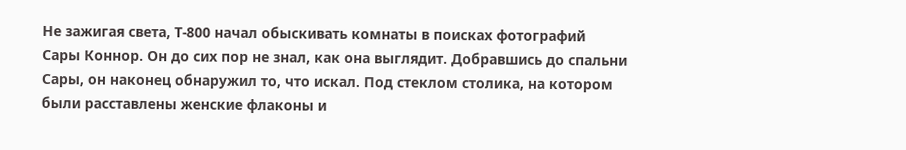Не зажигая света, Т-800 начал обыскивать комнаты в поисках фотографий
Сары Коннор. Он до сих пор не знал, как она выглядит. Добравшись до спальни
Сары, он наконец обнаружил то, что искал. Под стеклом столика, на котором
были расставлены женские флаконы и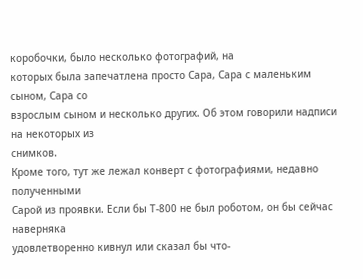коробочки, было несколько фотографий, на
которых была запечатлена просто Сара, Сара с маленьким сыном, Сара со
взрослым сыном и несколько других. Об этом говорили надписи на некоторых из
снимков.
Кроме того, тут же лежал конверт с фотографиями, недавно полученными
Сарой из проявки. Если бы Т-800 не был роботом, он бы сейчас наверняка
удовлетворенно кивнул или сказал бы что-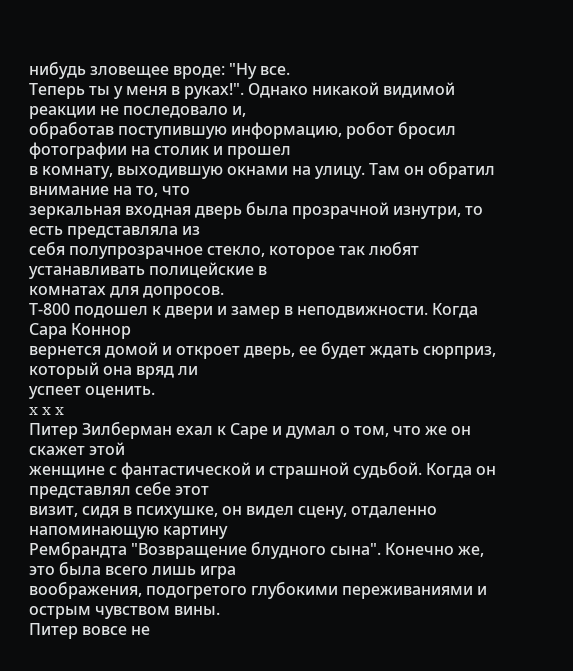нибудь зловещее вроде: "Ну все.
Теперь ты у меня в руках!". Однако никакой видимой реакции не последовало и,
обработав поступившую информацию, робот бросил фотографии на столик и прошел
в комнату, выходившую окнами на улицу. Там он обратил внимание на то, что
зеркальная входная дверь была прозрачной изнутри, то есть представляла из
себя полупрозрачное стекло, которое так любят устанавливать полицейские в
комнатах для допросов.
Т-800 подошел к двери и замер в неподвижности. Когда Сара Коннор
вернется домой и откроет дверь, ее будет ждать сюрприз, который она вряд ли
успеет оценить.
x x x
Питер Зилберман ехал к Саре и думал о том, что же он скажет этой
женщине с фантастической и страшной судьбой. Когда он представлял себе этот
визит, сидя в психушке, он видел сцену, отдаленно напоминающую картину
Рембрандта "Возвращение блудного сына". Конечно же, это была всего лишь игра
воображения, подогретого глубокими переживаниями и острым чувством вины.
Питер вовсе не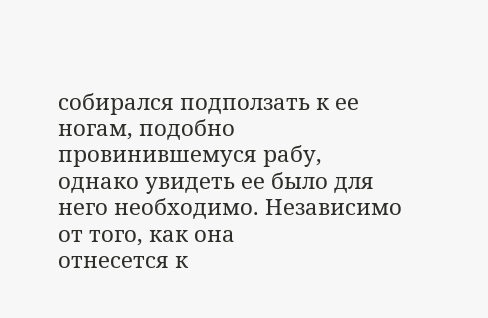собирался подползать к ее ногам, подобно провинившемуся рабу,
однако увидеть ее было для него необходимо. Независимо от того, как она
отнесется к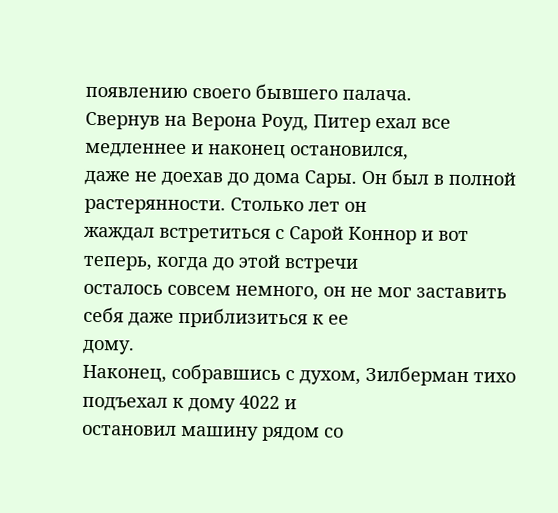появлению своего бывшего палача.
Свернув на Верона Роуд, Питер ехал все медленнее и наконец остановился,
даже не доехав до дома Сары. Он был в полной растерянности. Столько лет он
жаждал встретиться с Сарой Коннор и вот теперь, когда до этой встречи
осталось совсем немного, он не мог заставить себя даже приблизиться к ее
дому.
Наконец, собравшись с духом, Зилберман тихо подъехал к дому 4022 и
остановил машину рядом со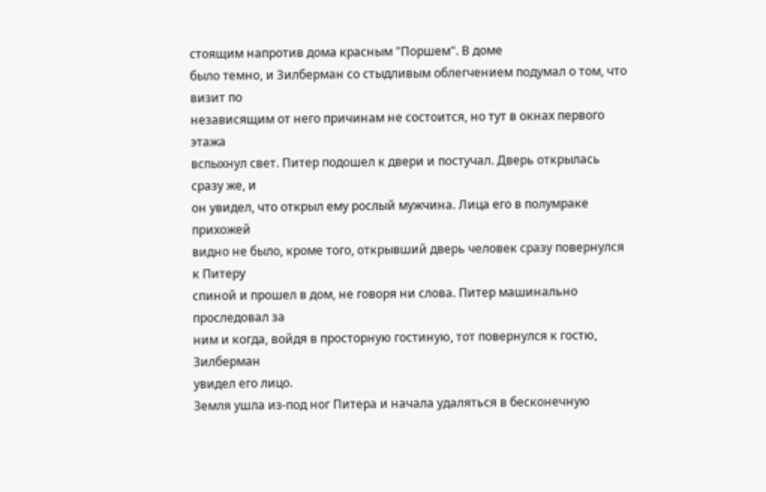стоящим напротив дома красным "Поршем". В доме
было темно, и Зилберман со стыдливым облегчением подумал о том, что визит по
независящим от него причинам не состоится, но тут в окнах первого этажа
вспыхнул свет. Питер подошел к двери и постучал. Дверь открылась сразу же, и
он увидел, что открыл ему рослый мужчина. Лица его в полумраке прихожей
видно не было, кроме того, открывший дверь человек сразу повернулся к Питеру
спиной и прошел в дом, не говоря ни слова. Питер машинально проследовал за
ним и когда, войдя в просторную гостиную, тот повернулся к гостю, Зилберман
увидел его лицо.
Земля ушла из-под ног Питера и начала удаляться в бесконечную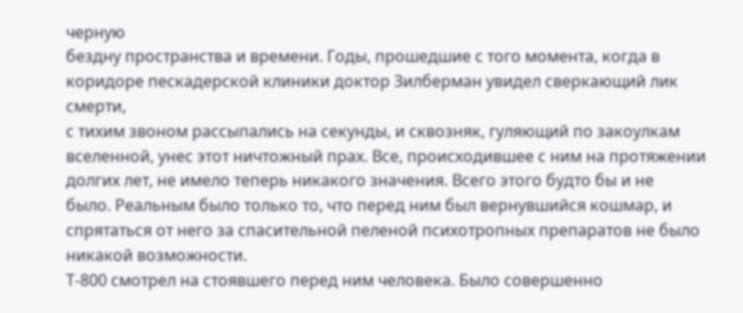черную
бездну пространства и времени. Годы, прошедшие с того момента, когда в
коридоре пескадерской клиники доктор Зилберман увидел сверкающий лик смерти,
с тихим звоном рассыпались на секунды, и сквозняк, гуляющий по закоулкам
вселенной, унес этот ничтожный прах. Все, происходившее с ним на протяжении
долгих лет, не имело теперь никакого значения. Всего этого будто бы и не
было. Реальным было только то, что перед ним был вернувшийся кошмар, и
спрятаться от него за спасительной пеленой психотропных препаратов не было
никакой возможности.
Т-800 смотрел на стоявшего перед ним человека. Было совершенно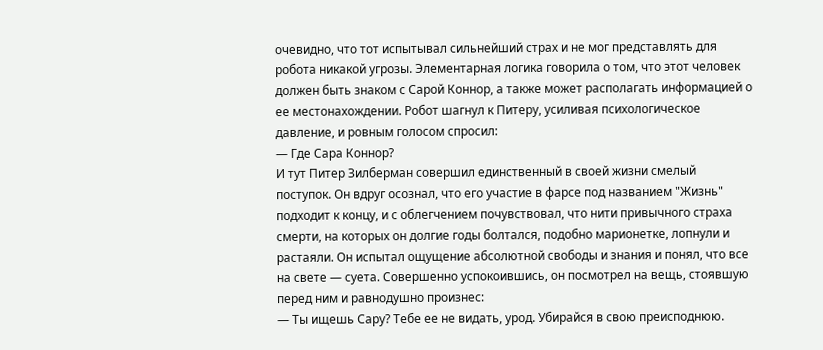очевидно, что тот испытывал сильнейший страх и не мог представлять для
робота никакой угрозы. Элементарная логика говорила о том, что этот человек
должен быть знаком с Сарой Коннор, а также может располагать информацией о
ее местонахождении. Робот шагнул к Питеру, усиливая психологическое
давление, и ровным голосом спросил:
— Где Сара Коннор?
И тут Питер Зилберман совершил единственный в своей жизни смелый
поступок. Он вдруг осознал, что его участие в фарсе под названием "Жизнь"
подходит к концу, и с облегчением почувствовал, что нити привычного страха
смерти, на которых он долгие годы болтался, подобно марионетке, лопнули и
растаяли. Он испытал ощущение абсолютной свободы и знания и понял, что все
на свете — суета. Совершенно успокоившись, он посмотрел на вещь, стоявшую
перед ним и равнодушно произнес:
— Ты ищешь Сару? Тебе ее не видать, урод. Убирайся в свою преисподнюю.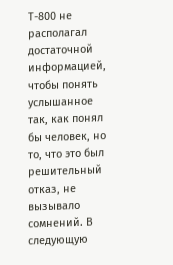Т-800 не располагал достаточной информацией, чтобы понять услышанное
так, как понял бы человек, но то, что это был решительный отказ, не вызывало
сомнений. В следующую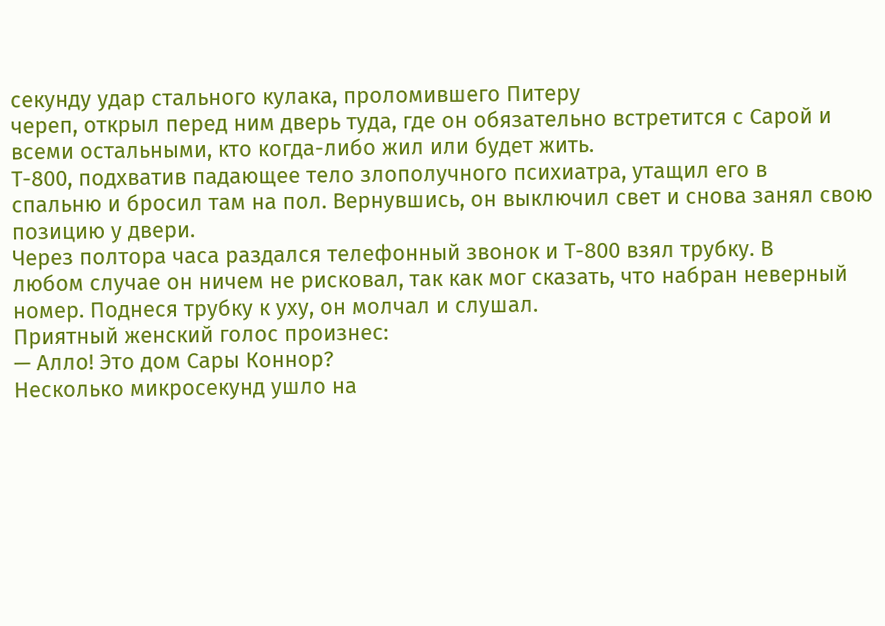секунду удар стального кулака, проломившего Питеру
череп, открыл перед ним дверь туда, где он обязательно встретится с Сарой и
всеми остальными, кто когда-либо жил или будет жить.
Т-800, подхватив падающее тело злополучного психиатра, утащил его в
спальню и бросил там на пол. Вернувшись, он выключил свет и снова занял свою
позицию у двери.
Через полтора часа раздался телефонный звонок и Т-800 взял трубку. В
любом случае он ничем не рисковал, так как мог сказать, что набран неверный
номер. Поднеся трубку к уху, он молчал и слушал.
Приятный женский голос произнес:
— Алло! Это дом Сары Коннор?
Несколько микросекунд ушло на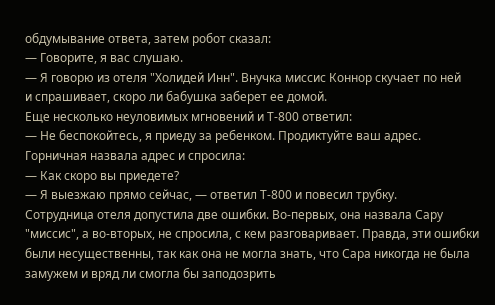обдумывание ответа, затем робот сказал:
— Говорите, я вас слушаю.
— Я говорю из отеля "Холидей Инн". Внучка миссис Коннор скучает по ней
и спрашивает, скоро ли бабушка заберет ее домой.
Еще несколько неуловимых мгновений и Т-800 ответил:
— Не беспокойтесь, я приеду за ребенком. Продиктуйте ваш адрес.
Горничная назвала адрес и спросила:
— Как скоро вы приедете?
— Я выезжаю прямо сейчас, — ответил Т-800 и повесил трубку.
Сотрудница отеля допустила две ошибки. Во-первых, она назвала Сару
"миссис", а во-вторых, не спросила, с кем разговаривает. Правда, эти ошибки
были несущественны, так как она не могла знать, что Сара никогда не была
замужем и вряд ли смогла бы заподозрить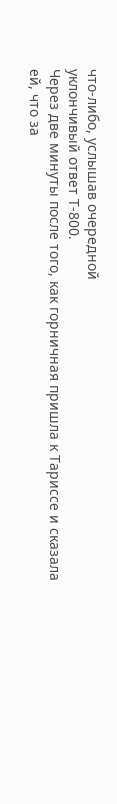что-либо, услышав очередной
уклончивый ответ Т-800.
Через две минуты после того, как горничная пришла к Тариссе и сказала
ей, что за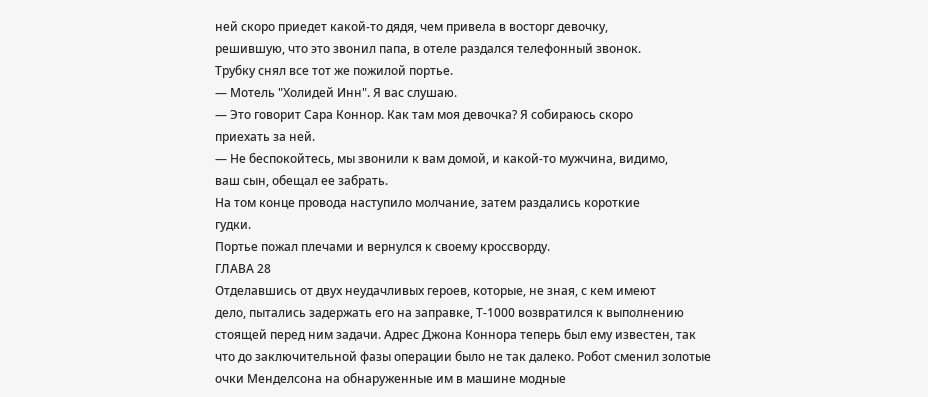ней скоро приедет какой-то дядя, чем привела в восторг девочку,
решившую, что это звонил папа, в отеле раздался телефонный звонок.
Трубку снял все тот же пожилой портье.
— Мотель "Холидей Инн". Я вас слушаю.
— Это говорит Сара Коннор. Как там моя девочка? Я собираюсь скоро
приехать за ней.
— Не беспокойтесь, мы звонили к вам домой, и какой-то мужчина, видимо,
ваш сын, обещал ее забрать.
На том конце провода наступило молчание, затем раздались короткие
гудки.
Портье пожал плечами и вернулся к своему кроссворду.
ГЛАВА 28
Отделавшись от двух неудачливых героев, которые, не зная, с кем имеют
дело, пытались задержать его на заправке, Т-1000 возвратился к выполнению
стоящей перед ним задачи. Адрес Джона Коннора теперь был ему известен, так
что до заключительной фазы операции было не так далеко. Робот сменил золотые
очки Менделсона на обнаруженные им в машине модные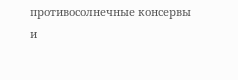противосолнечные консервы
и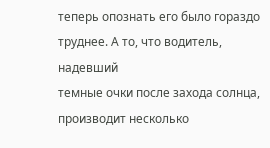теперь опознать его было гораздо труднее. А то, что водитель, надевший
темные очки после захода солнца, производит несколько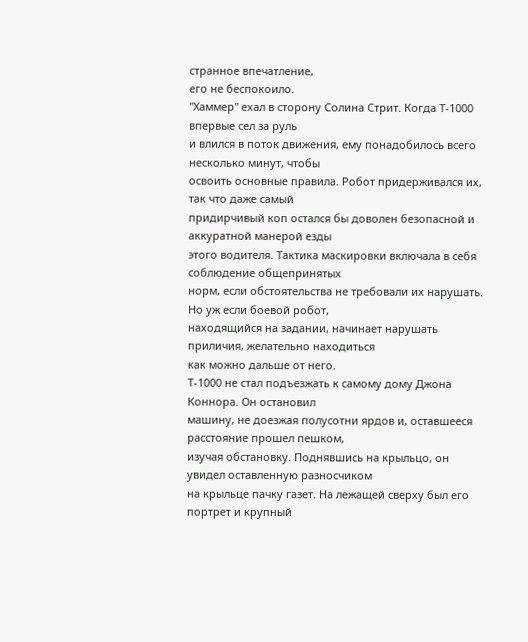странное впечатление,
его не беспокоило.
"Хаммер" ехал в сторону Солина Стрит. Когда Т-1000 впервые сел за руль
и влился в поток движения, ему понадобилось всего несколько минут, чтобы
освоить основные правила. Робот придерживался их, так что даже самый
придирчивый коп остался бы доволен безопасной и аккуратной манерой езды
этого водителя. Тактика маскировки включала в себя соблюдение общепринятых
норм, если обстоятельства не требовали их нарушать. Но уж если боевой робот,
находящийся на задании, начинает нарушать приличия, желательно находиться
как можно дальше от него.
Т-1000 не стал подъезжать к самому дому Джона Коннора. Он остановил
машину, не доезжая полусотни ярдов и, оставшееся расстояние прошел пешком,
изучая обстановку. Поднявшись на крыльцо, он увидел оставленную разносчиком
на крыльце пачку газет. На лежащей сверху был его портрет и крупный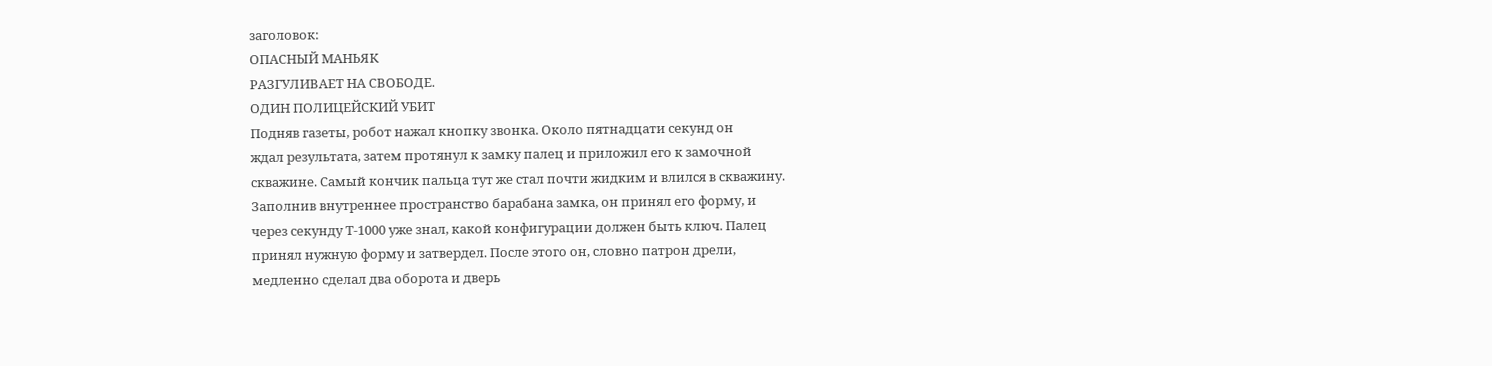заголовок:
ОПАСНЫЙ МАНЬЯК
РАЗГУЛИВАЕТ НА СВОБОДЕ.
ОДИН ПОЛИЦЕЙСКИЙ УБИТ
Подняв газеты, робот нажал кнопку звонка. Около пятнадцати секунд он
ждал результата, затем протянул к замку палец и приложил его к замочной
скважине. Самый кончик пальца тут же стал почти жидким и влился в скважину.
Заполнив внутреннее пространство барабана замка, он принял его форму, и
через секунду Т-1000 уже знал, какой конфигурации должен быть ключ. Палец
принял нужную форму и затвердел. После этого он, словно патрон дрели,
медленно сделал два оборота и дверь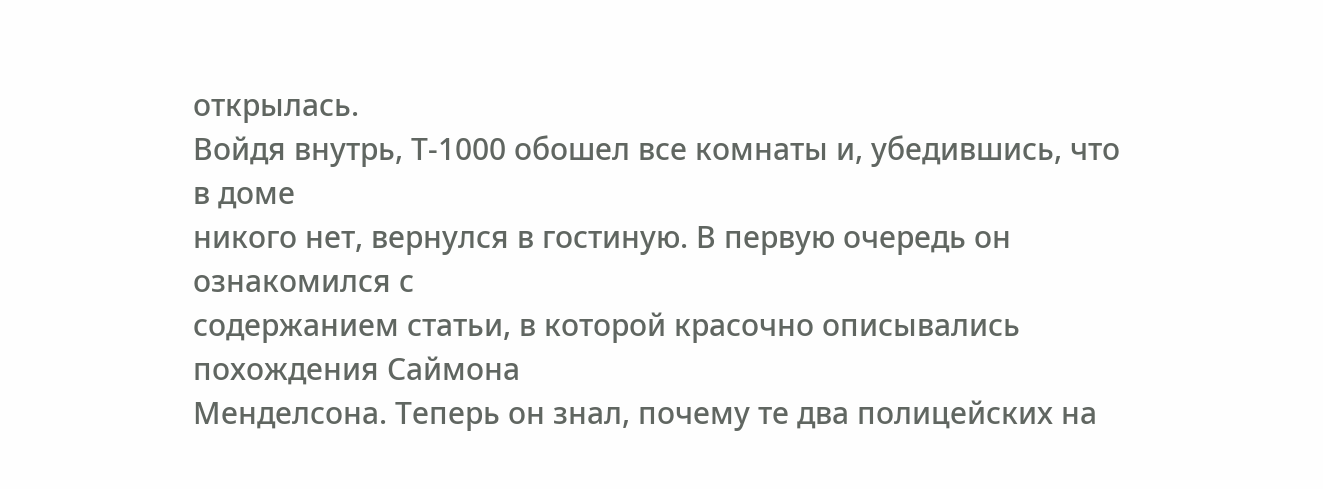открылась.
Войдя внутрь, Т-1000 обошел все комнаты и, убедившись, что в доме
никого нет, вернулся в гостиную. В первую очередь он ознакомился с
содержанием статьи, в которой красочно описывались похождения Саймона
Менделсона. Теперь он знал, почему те два полицейских на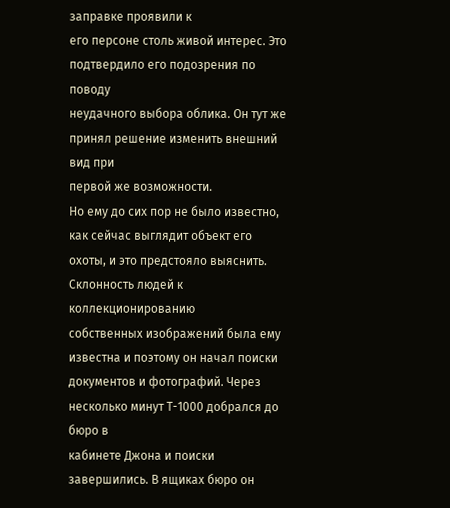заправке проявили к
его персоне столь живой интерес. Это подтвердило его подозрения по поводу
неудачного выбора облика. Он тут же принял решение изменить внешний вид при
первой же возможности.
Но ему до сих пор не было известно, как сейчас выглядит объект его
охоты, и это предстояло выяснить. Склонность людей к коллекционированию
собственных изображений была ему известна и поэтому он начал поиски
документов и фотографий. Через несколько минут Т-1000 добрался до бюро в
кабинете Джона и поиски завершились. В ящиках бюро он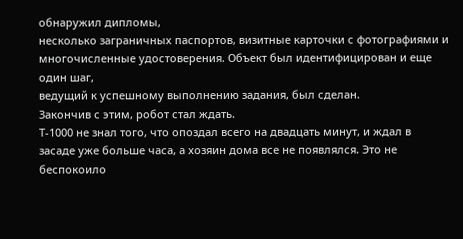обнаружил дипломы,
несколько заграничных паспортов, визитные карточки с фотографиями и
многочисленные удостоверения. Объект был идентифицирован и еще один шаг,
ведущий к успешному выполнению задания, был сделан.
Закончив с этим, робот стал ждать.
Т-1000 не знал того, что опоздал всего на двадцать минут, и ждал в
засаде уже больше часа, а хозяин дома все не появлялся. Это не беспокоило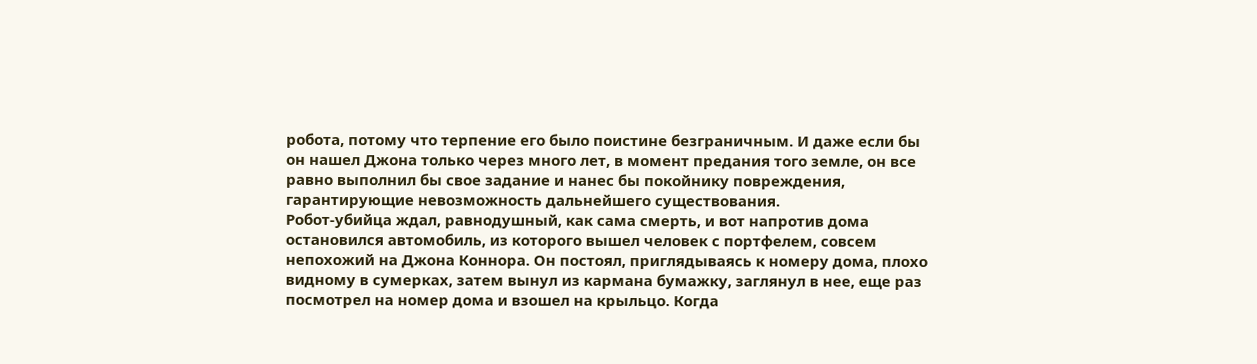робота, потому что терпение его было поистине безграничным. И даже если бы
он нашел Джона только через много лет, в момент предания того земле, он все
равно выполнил бы свое задание и нанес бы покойнику повреждения,
гарантирующие невозможность дальнейшего существования.
Робот-убийца ждал, равнодушный, как сама смерть, и вот напротив дома
остановился автомобиль, из которого вышел человек с портфелем, совсем
непохожий на Джона Коннора. Он постоял, приглядываясь к номеру дома, плохо
видному в сумерках, затем вынул из кармана бумажку, заглянул в нее, еще раз
посмотрел на номер дома и взошел на крыльцо. Когда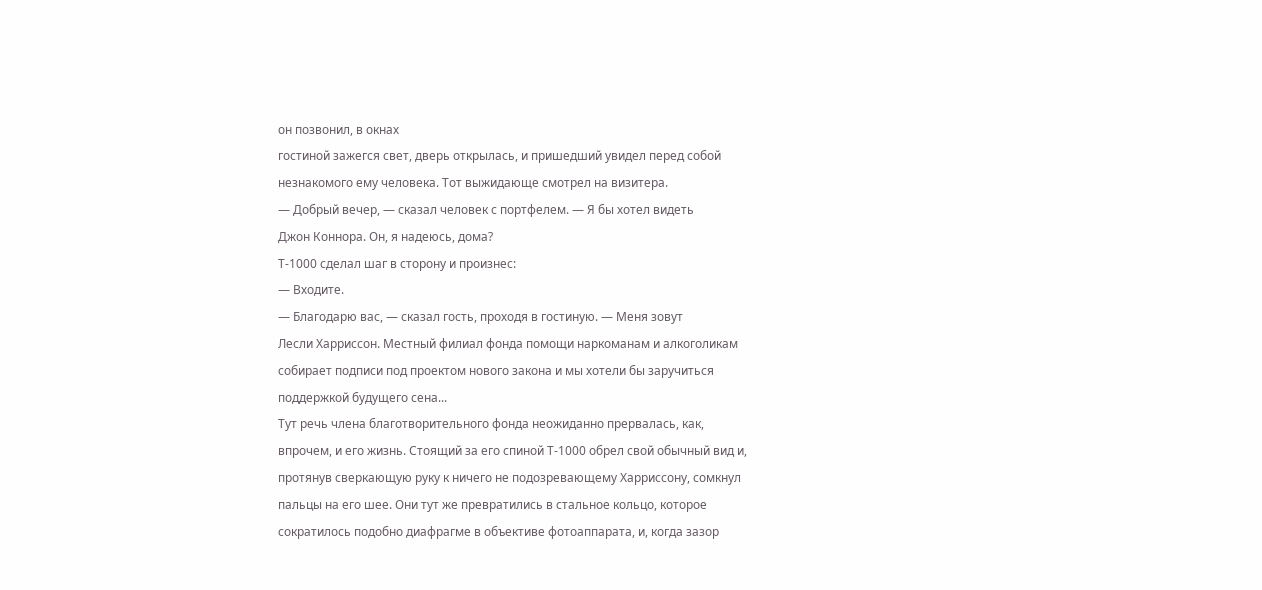он позвонил, в окнах
гостиной зажегся свет, дверь открылась, и пришедший увидел перед собой
незнакомого ему человека. Тот выжидающе смотрел на визитера.
— Добрый вечер, — сказал человек с портфелем. — Я бы хотел видеть
Джон Коннора. Он, я надеюсь, дома?
Т-1000 сделал шаг в сторону и произнес:
— Входите.
— Благодарю вас, — сказал гость, проходя в гостиную. — Меня зовут
Лесли Харриссон. Местный филиал фонда помощи наркоманам и алкоголикам
собирает подписи под проектом нового закона и мы хотели бы заручиться
поддержкой будущего сена...
Тут речь члена благотворительного фонда неожиданно прервалась, как,
впрочем, и его жизнь. Стоящий за его спиной Т-1000 обрел свой обычный вид и,
протянув сверкающую руку к ничего не подозревающему Харриссону, сомкнул
пальцы на его шее. Они тут же превратились в стальное кольцо, которое
сократилось подобно диафрагме в объективе фотоаппарата, и, когда зазор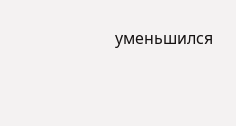уменьшился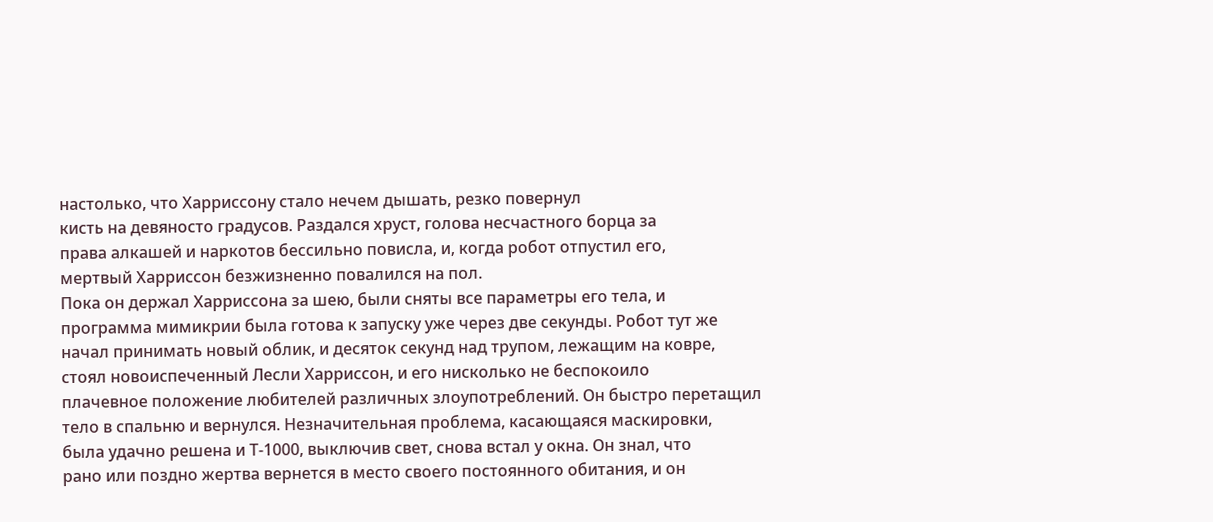настолько, что Харриссону стало нечем дышать, резко повернул
кисть на девяносто градусов. Раздался хруст, голова несчастного борца за
права алкашей и наркотов бессильно повисла, и, когда робот отпустил его,
мертвый Харриссон безжизненно повалился на пол.
Пока он держал Харриссона за шею, были сняты все параметры его тела, и
программа мимикрии была готова к запуску уже через две секунды. Робот тут же
начал принимать новый облик, и десяток секунд над трупом, лежащим на ковре,
стоял новоиспеченный Лесли Харриссон, и его нисколько не беспокоило
плачевное положение любителей различных злоупотреблений. Он быстро перетащил
тело в спальню и вернулся. Незначительная проблема, касающаяся маскировки,
была удачно решена и Т-1000, выключив свет, снова встал у окна. Он знал, что
рано или поздно жертва вернется в место своего постоянного обитания, и он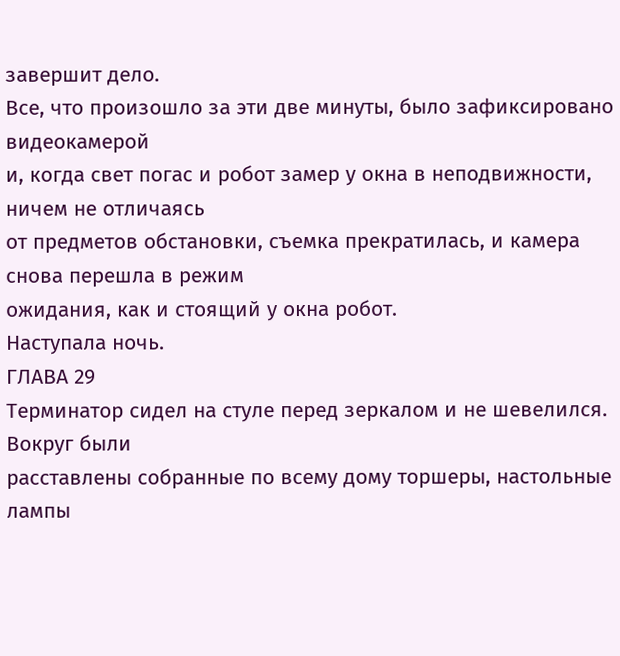завершит дело.
Все, что произошло за эти две минуты, было зафиксировано видеокамерой
и, когда свет погас и робот замер у окна в неподвижности, ничем не отличаясь
от предметов обстановки, съемка прекратилась, и камера снова перешла в режим
ожидания, как и стоящий у окна робот.
Наступала ночь.
ГЛАВА 29
Терминатор сидел на стуле перед зеркалом и не шевелился. Вокруг были
расставлены собранные по всему дому торшеры, настольные лампы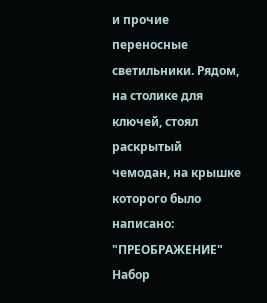и прочие
переносные светильники. Рядом, на столике для ключей, стоял раскрытый
чемодан, на крышке которого было написано:
"ПРЕОБРАЖЕНИЕ"
Набор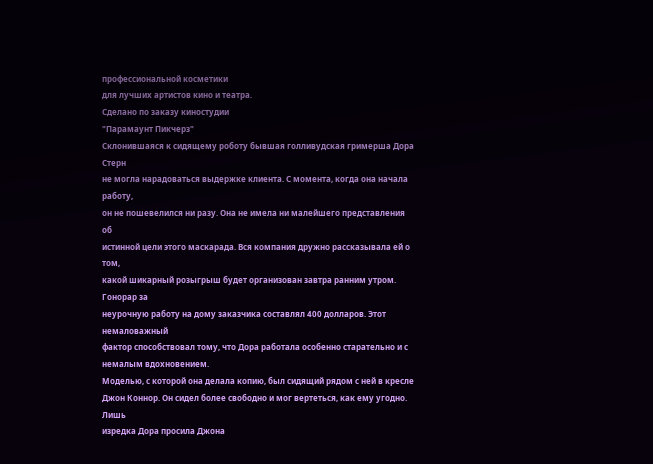профессиональной косметики
для лучших артистов кино и театра.
Сделано по заказу киностудии
"Парамаунт Пикчерз"
Склонившаяся к сидящему роботу бывшая голливудская гримерша Дора Стерн
не могла нарадоваться выдержке клиента. С момента, когда она начала работу,
он не пошевелился ни разу. Она не имела ни малейшего представления об
истинной цели этого маскарада. Вся компания дружно рассказывала ей о том,
какой шикарный розыгрыш будет организован завтра ранним утром. Гонорар за
неурочную работу на дому заказчика составлял 400 долларов. Этот немаловажный
фактор способствовал тому, что Дора работала особенно старательно и с
немалым вдохновением.
Моделью, с которой она делала копию, был сидящий рядом с ней в кресле
Джон Коннор. Он сидел более свободно и мог вертеться, как ему угодно. Лишь
изредка Дора просила Джона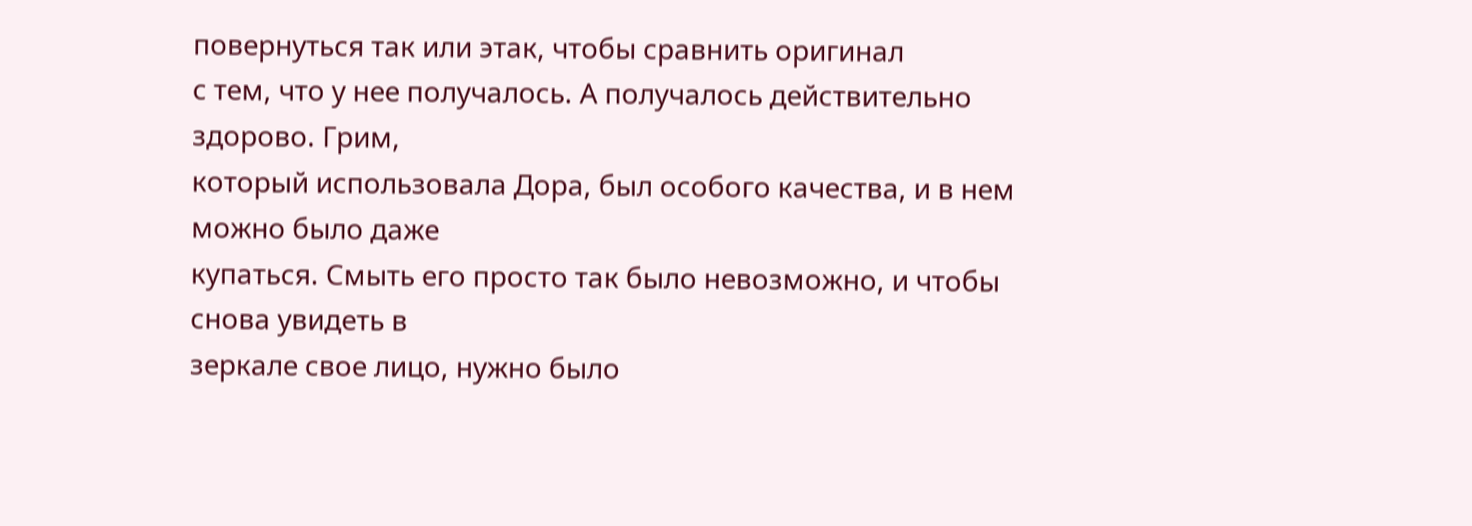повернуться так или этак, чтобы сравнить оригинал
с тем, что у нее получалось. А получалось действительно здорово. Грим,
который использовала Дора, был особого качества, и в нем можно было даже
купаться. Смыть его просто так было невозможно, и чтобы снова увидеть в
зеркале свое лицо, нужно было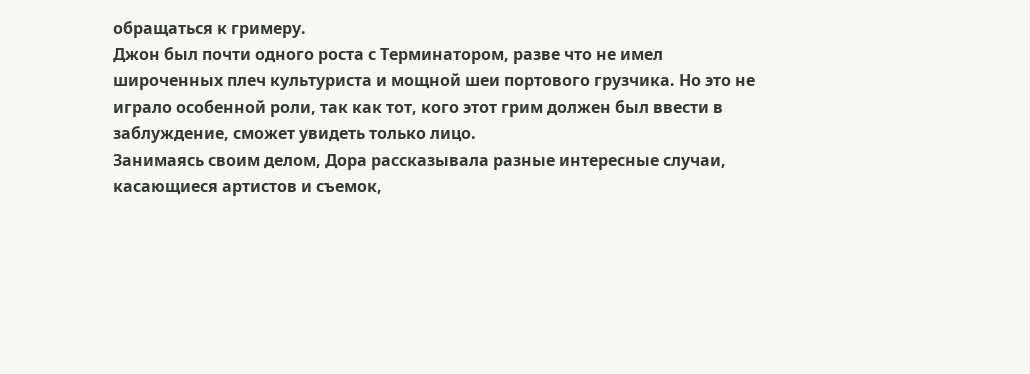обращаться к гримеру.
Джон был почти одного роста с Терминатором, разве что не имел
широченных плеч культуриста и мощной шеи портового грузчика. Но это не
играло особенной роли, так как тот, кого этот грим должен был ввести в
заблуждение, сможет увидеть только лицо.
Занимаясь своим делом, Дора рассказывала разные интересные случаи,
касающиеся артистов и съемок,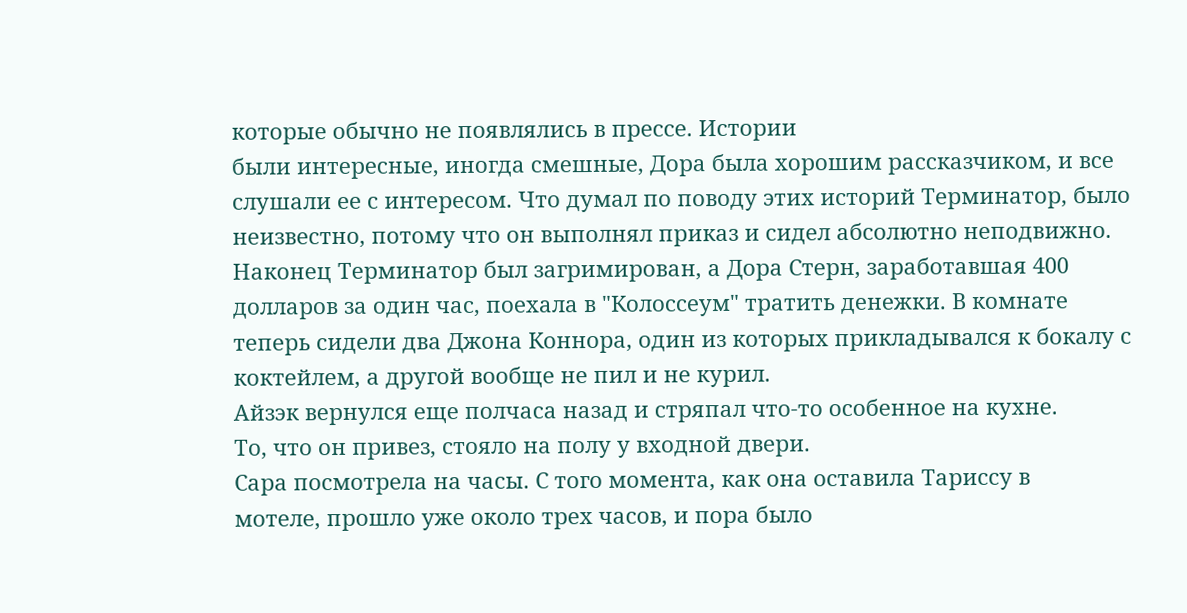которые обычно не появлялись в прессе. Истории
были интересные, иногда смешные, Дора была хорошим рассказчиком, и все
слушали ее с интересом. Что думал по поводу этих историй Терминатор, было
неизвестно, потому что он выполнял приказ и сидел абсолютно неподвижно.
Наконец Терминатор был загримирован, а Дора Стерн, заработавшая 400
долларов за один час, поехала в "Колоссеум" тратить денежки. В комнате
теперь сидели два Джона Коннора, один из которых прикладывался к бокалу с
коктейлем, а другой вообще не пил и не курил.
Айзэк вернулся еще полчаса назад и стряпал что-то особенное на кухне.
То, что он привез, стояло на полу у входной двери.
Сара посмотрела на часы. С того момента, как она оставила Тариссу в
мотеле, прошло уже около трех часов, и пора было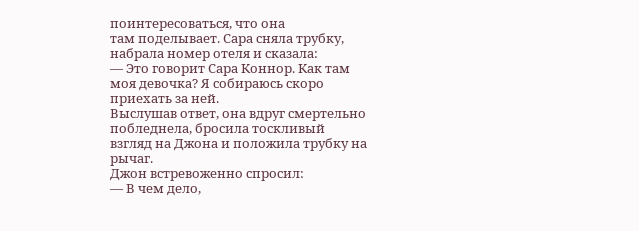поинтересоваться, что она
там поделывает. Сара сняла трубку, набрала номер отеля и сказала:
— Это говорит Сара Коннор. Как там моя девочка? Я собираюсь скоро
приехать за ней.
Выслушав ответ, она вдруг смертельно побледнела, бросила тоскливый
взгляд на Джона и положила трубку на рычаг.
Джон встревоженно спросил:
— В чем дело,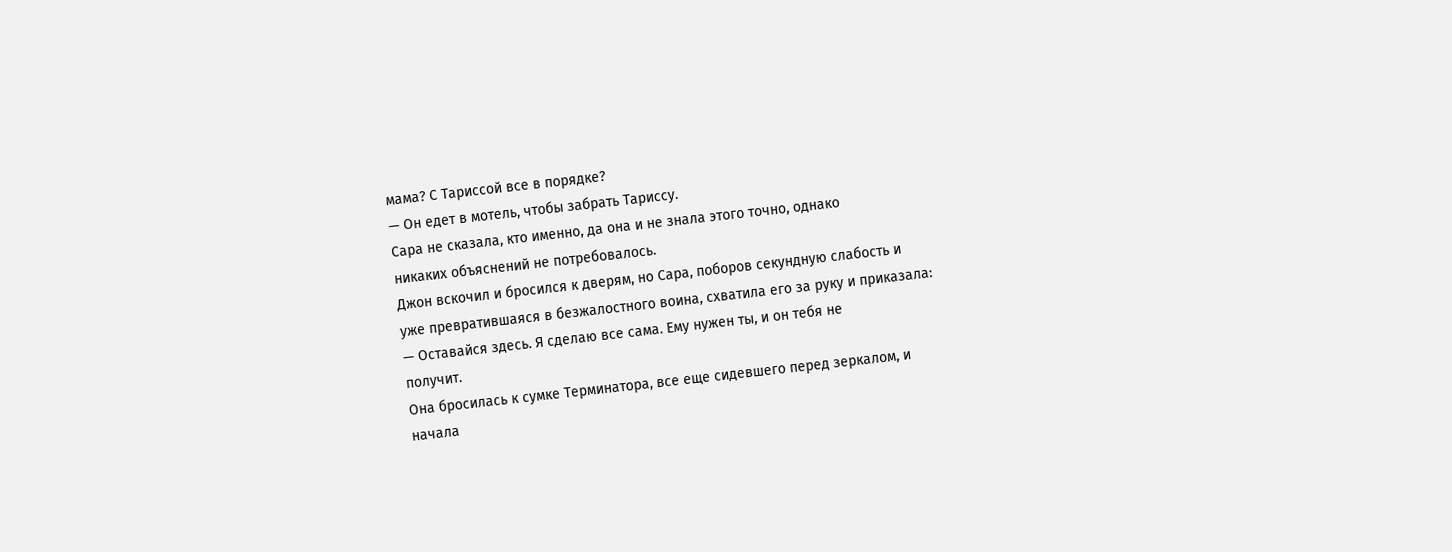мама? С Тариссой все в порядке?
— Он едет в мотель, чтобы забрать Тариссу.
Сара не сказала, кто именно, да она и не знала этого точно, однако
никаких объяснений не потребовалось.
Джон вскочил и бросился к дверям, но Сара, поборов секундную слабость и
уже превратившаяся в безжалостного воина, схватила его за руку и приказала:
— Оставайся здесь. Я сделаю все сама. Ему нужен ты, и он тебя не
получит.
Она бросилась к сумке Терминатора, все еще сидевшего перед зеркалом, и
начала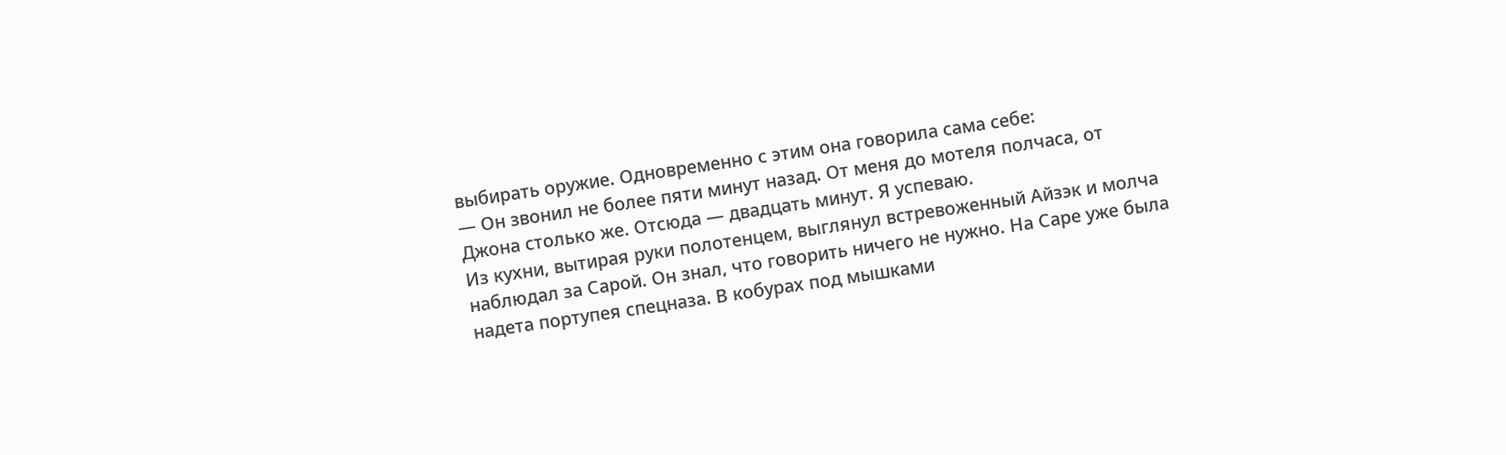выбирать оружие. Одновременно с этим она говорила сама себе:
— Он звонил не более пяти минут назад. От меня до мотеля полчаса, от
Джона столько же. Отсюда — двадцать минут. Я успеваю.
Из кухни, вытирая руки полотенцем, выглянул встревоженный Айзэк и молча
наблюдал за Сарой. Он знал, что говорить ничего не нужно. На Саре уже была
надета портупея спецназа. В кобурах под мышками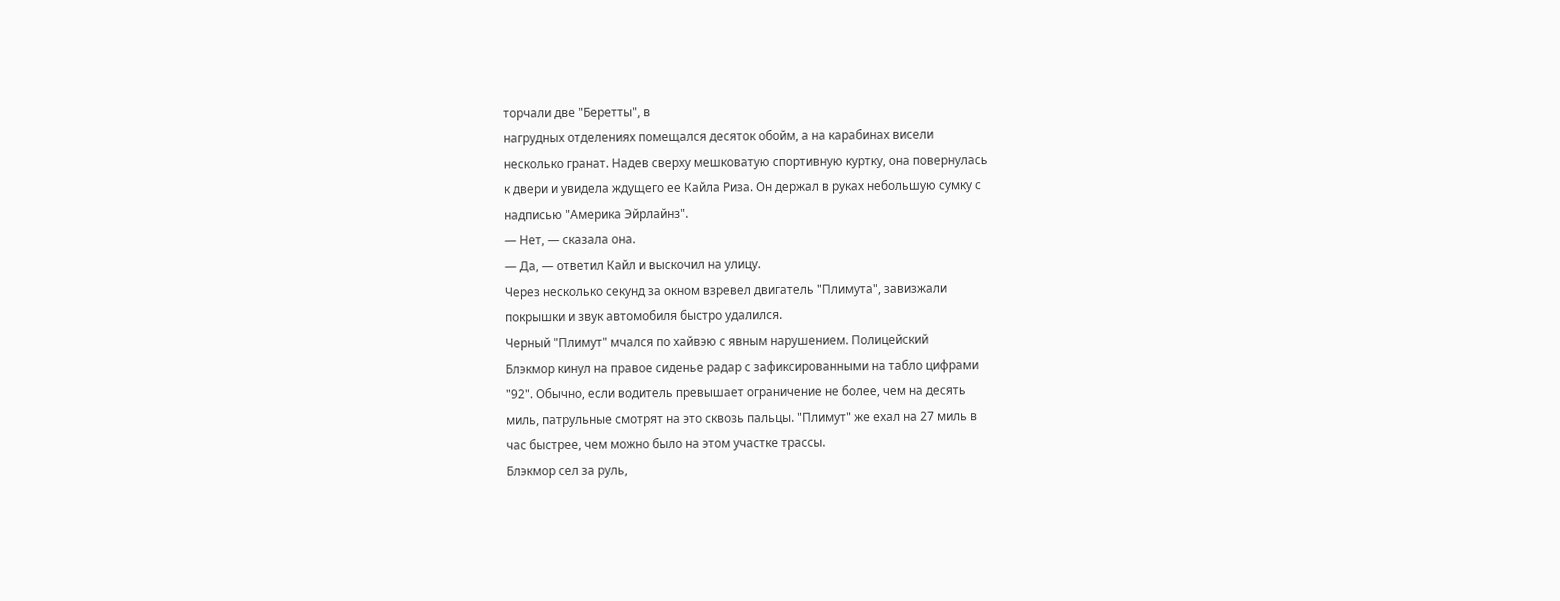торчали две "Беретты", в
нагрудных отделениях помещался десяток обойм, а на карабинах висели
несколько гранат. Надев сверху мешковатую спортивную куртку, она повернулась
к двери и увидела ждущего ее Кайла Риза. Он держал в руках небольшую сумку с
надписью "Америка Эйрлайнз".
— Нет, — сказала она.
— Да, — ответил Кайл и выскочил на улицу.
Через несколько секунд за окном взревел двигатель "Плимута", завизжали
покрышки и звук автомобиля быстро удалился.
Черный "Плимут" мчался по хайвэю с явным нарушением. Полицейский
Блэкмор кинул на правое сиденье радар с зафиксированными на табло цифрами
"92". Обычно, если водитель превышает ограничение не более, чем на десять
миль, патрульные смотрят на это сквозь пальцы. "Плимут" же ехал на 27 миль в
час быстрее, чем можно было на этом участке трассы.
Блэкмор сел за руль,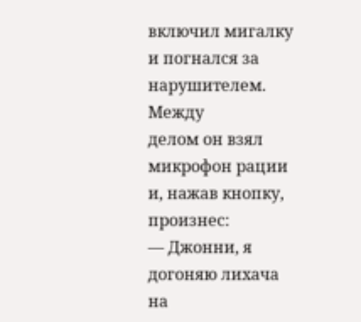включил мигалку и погнался за нарушителем. Между
делом он взял микрофон рации и, нажав кнопку, произнес:
— Джонни, я догоняю лихача на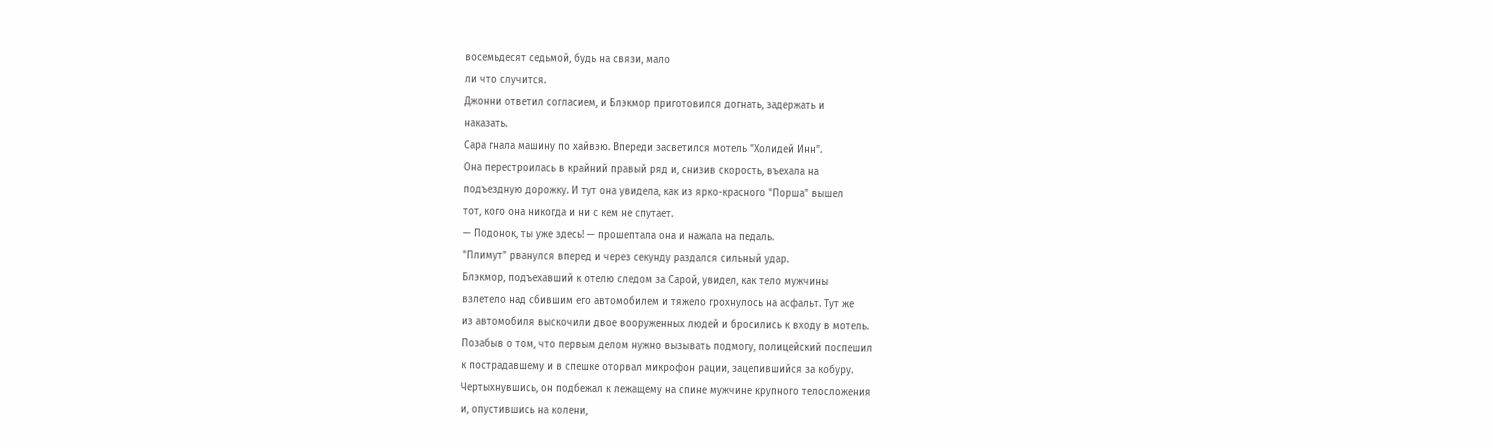восемьдесят седьмой, будь на связи, мало
ли что случится.
Джонни ответил согласием, и Блэкмор приготовился догнать, задержать и
наказать.
Сара гнала машину по хайвэю. Впереди засветился мотель "Холидей Инн".
Она перестроилась в крайний правый ряд и, снизив скорость, въехала на
подъездную дорожку. И тут она увидела, как из ярко-красного "Порша" вышел
тот, кого она никогда и ни с кем не спутает.
— Подонок, ты уже здесь! — прошептала она и нажала на педаль.
"Плимут" рванулся вперед и через секунду раздался сильный удар.
Блэкмор, подъехавший к отелю следом за Сарой, увидел, как тело мужчины
взлетело над сбившим его автомобилем и тяжело грохнулось на асфальт. Тут же
из автомобиля выскочили двое вооруженных людей и бросились к входу в мотель.
Позабыв о том, что первым делом нужно вызывать подмогу, полицейский поспешил
к пострадавшему и в спешке оторвал микрофон рации, зацепившийся за кобуру.
Чертыхнувшись, он подбежал к лежащему на спине мужчине крупного телосложения
и, опустившись на колени,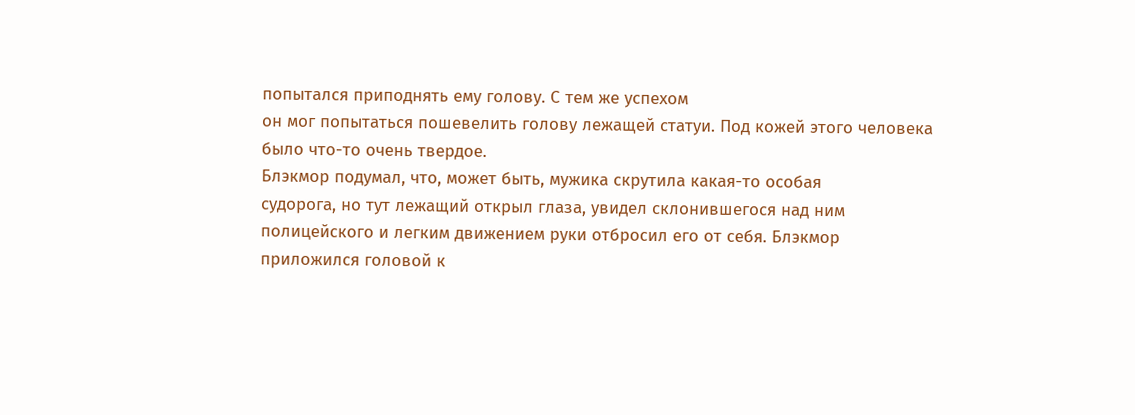попытался приподнять ему голову. С тем же успехом
он мог попытаться пошевелить голову лежащей статуи. Под кожей этого человека
было что-то очень твердое.
Блэкмор подумал, что, может быть, мужика скрутила какая-то особая
судорога, но тут лежащий открыл глаза, увидел склонившегося над ним
полицейского и легким движением руки отбросил его от себя. Блэкмор
приложился головой к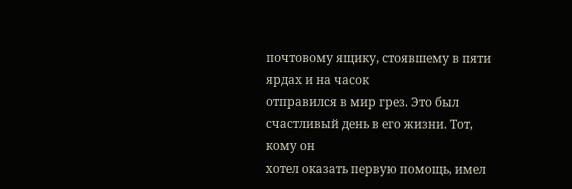почтовому ящику, стоявшему в пяти ярдах и на часок
отправился в мир грез. Это был счастливый день в его жизни. Тот, кому он
хотел оказать первую помощь, имел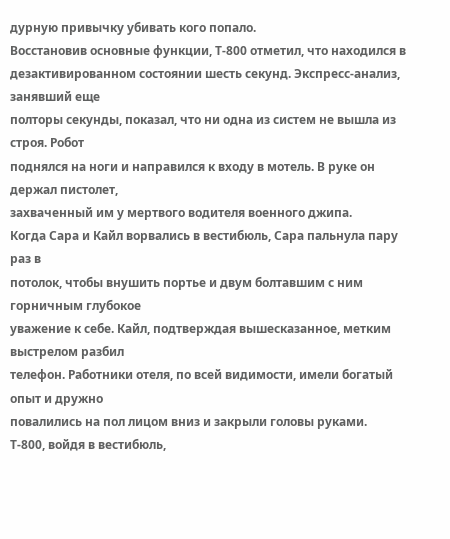дурную привычку убивать кого попало.
Восстановив основные функции, Т-800 отметил, что находился в
дезактивированном состоянии шесть секунд. Экспресс-анализ, занявший еще
полторы секунды, показал, что ни одна из систем не вышла из строя. Робот
поднялся на ноги и направился к входу в мотель. В руке он держал пистолет,
захваченный им у мертвого водителя военного джипа.
Когда Сара и Кайл ворвались в вестибюль, Сара пальнула пару раз в
потолок, чтобы внушить портье и двум болтавшим с ним горничным глубокое
уважение к себе. Кайл, подтверждая вышесказанное, метким выстрелом разбил
телефон. Работники отеля, по всей видимости, имели богатый опыт и дружно
повалились на пол лицом вниз и закрыли головы руками.
Т-800, войдя в вестибюль,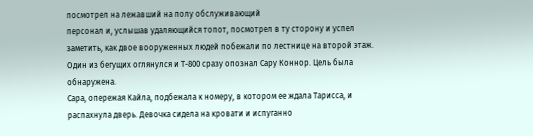посмотрел на лежавший на полу обслуживающий
персонал и, услышав удаляющийся топот, посмотрел в ту сторону и успел
заметить, как двое вооруженных людей побежали по лестнице на второй этаж.
Один из бегущих оглянулся и Т-800 сразу опознал Сару Коннор. Цель была
обнаружена.
Сара, опережая Кайла, подбежала к номеру, в котором ее ждала Тарисса, и
распахнула дверь. Девочка сидела на кровати и испуганно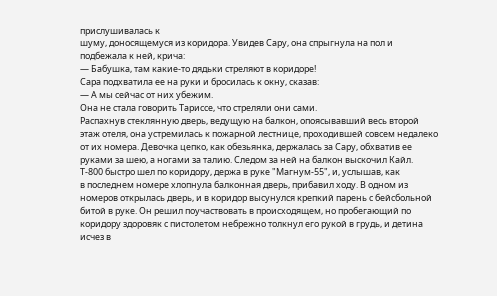прислушивалась к
шуму, доносящемуся из коридора. Увидев Сару, она спрыгнула на пол и
подбежала к ней, крича:
— Бабушка, там какие-то дядьки стреляют в коридоре!
Сара подхватила ее на руки и бросилась к окну, сказав:
— А мы сейчас от них убежим.
Она не стала говорить Тариссе, что стреляли они сами.
Распахнув стеклянную дверь, ведущую на балкон, опоясывавший весь второй
этаж отеля, она устремилась к пожарной лестнице, проходившей совсем недалеко
от их номера. Девочка цепко, как обезьянка, держалась за Сару, обхватив ее
руками за шею, а ногами за талию. Следом за ней на балкон выскочил Кайл.
Т-800 быстро шел по коридору, держа в руке "Магнум-55", и, услышав, как
в последнем номере хлопнула балконная дверь, прибавил ходу. В одном из
номеров открылась дверь, и в коридор высунулся крепкий парень с бейсбольной
битой в руке. Он решил поучаствовать в происходящем, но пробегающий по
коридору здоровяк с пистолетом небрежно толкнул его рукой в грудь, и детина
исчез в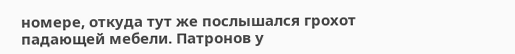номере, откуда тут же послышался грохот падающей мебели. Патронов у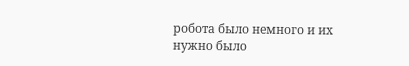робота было немного и их нужно было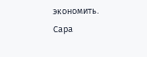экономить.
Сара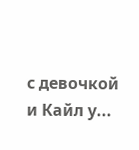с девочкой и Кайл у...